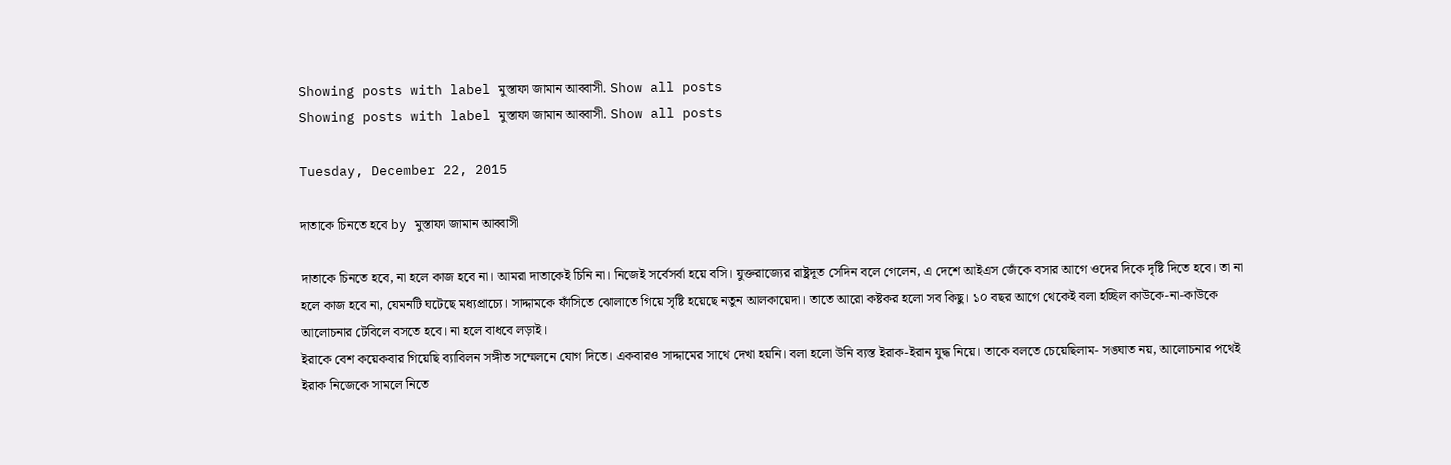Showing posts with label মুস্তাফা জামান আব্বাসী. Show all posts
Showing posts with label মুস্তাফা জামান আব্বাসী. Show all posts

Tuesday, December 22, 2015

দাতাকে চিনতে হবে by মুস্তাফা জামান আব্বাসী

দাতাকে চিনতে হবে, না হলে কাজ হবে না। আমরা দাতাকেই চিনি না। নিজেই সর্বেসর্বা হয়ে বসি। যুক্তরাজ্যের রাষ্ট্রদূত সেদিন বলে গেলেন, এ দেশে আইএস জেঁকে বসার আগে ওদের দিকে দৃষ্টি দিতে হবে। তা না হলে কাজ হবে না, যেমনটি ঘটেছে মধ্যপ্রাচ্যে। সাদ্দামকে ফাঁসিতে ঝোলাতে গিয়ে সৃষ্টি হয়েছে নতুন আলকায়েদা। তাতে আরো কষ্টকর হলো সব কিছু। ১০ বছর আগে থেকেই বলা হচ্ছিল কাউকে-না-কাউকে আলোচনার টেবিলে বসতে হবে। না হলে বাধবে লড়াই।
ইরাকে বেশ কয়েকবার গিয়েছি ব্যাবিলন সঙ্গীত সম্মেলনে যোগ দিতে। একবারও সাদ্দামের সাথে দেখা হয়নি। বলা হলো উনি ব্যস্ত ইরাক-ইরান যুদ্ধ নিয়ে। তাকে বলতে চেয়েছিলাম- সঙ্ঘাত নয়, আলোচনার পথেই ইরাক নিজেকে সামলে নিতে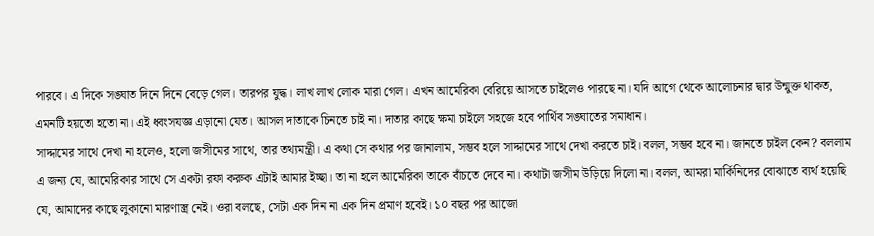পারবে। এ দিকে সঙ্ঘাত দিনে দিনে বেড়ে গেল। তারপর যুদ্ধ। লাখ লাখ লোক মারা গেল। এখন আমেরিকা বেরিয়ে আসতে চাইলেও পারছে না। যদি আগে থেকে আলোচনার দ্বার উন্মুক্ত থাকত, এমনটি হয়তো হতো না। এই ধ্বংসযজ্ঞ এড়ানো যেত। আসল দাতাকে চিনতে চাই না। দাতার কাছে ক্ষমা চাইলে সহজে হবে পার্থিব সঙ্ঘাতের সমাধান।
সাদ্দামের সাথে দেখা না হলেও, হলো জসীমের সাথে, তার তথ্যমন্ত্রী। এ কথা সে কথার পর জানালাম, সম্ভব হলে সাদ্দামের সাথে দেখা করতে চাই। বলল, সম্ভব হবে না। জানতে চাইল কেন? বললাম এ জন্য যে, আমেরিকার সাথে সে একটা রফা করুক এটাই আমার ইচ্ছা। তা না হলে আমেরিকা তাকে বাঁচতে দেবে না। কথাটা জসীম উড়িয়ে দিলো না। বলল, আমরা মার্কিনিদের বোঝাতে ব্যর্থ হয়েছি যে, আমাদের কাছে লুকানো মারণাস্ত্র নেই। ওরা বলছে, সেটা এক দিন না এক দিন প্রমাণ হবেই। ১০ বছর পর আজো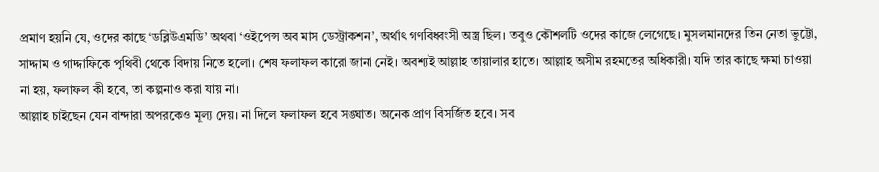প্রমাণ হয়নি যে, ওদের কাছে ‘ডব্লিউএমডি’ অথবা ‘ওইপেন্স অব মাস ডেস্ট্রাকশন’, অর্থাৎ গণবিধ্বংসী অস্ত্র ছিল। তবুও কৌশলটি ওদের কাজে লেগেছে। মুসলমানদের তিন নেতা ভুট্টো, সাদ্দাম ও গাদ্দাফিকে পৃথিবী থেকে বিদায় নিতে হলো। শেষ ফলাফল কারো জানা নেই। অবশ্যই আল্লাহ তায়ালার হাতে। আল্লাহ অসীম রহমতের অধিকারী। যদি তার কাছে ক্ষমা চাওয়া না হয়, ফলাফল কী হবে, তা কল্পনাও করা যায় না।
আল্লাহ চাইছেন যেন বান্দারা অপরকেও মূল্য দেয়। না দিলে ফলাফল হবে সঙ্ঘাত। অনেক প্রাণ বিসর্জিত হবে। সব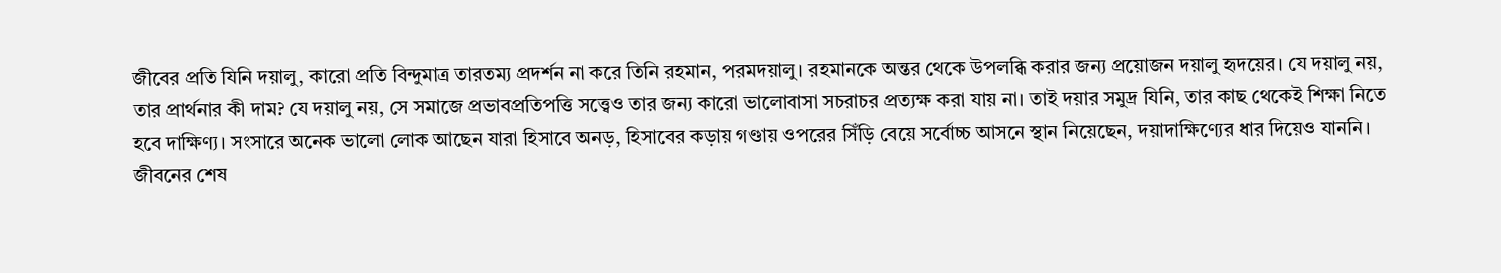জীবের প্রতি যিনি দয়ালু, কারো প্রতি বিন্দুমাত্র তারতম্য প্রদর্শন না করে তিনি রহমান, পরমদয়ালু। রহমানকে অন্তর থেকে উপলব্ধি করার জন্য প্রয়োজন দয়ালু হৃদয়ের। যে দয়ালু নয়, তার প্রার্থনার কী দাম? যে দয়ালু নয়, সে সমাজে প্রভাবপ্রতিপত্তি সত্ত্বেও তার জন্য কারো ভালোবাসা সচরাচর প্রত্যক্ষ করা যায় না। তাই দয়ার সমুদ্র যিনি, তার কাছ থেকেই শিক্ষা নিতে হবে দাক্ষিণ্য। সংসারে অনেক ভালো লোক আছেন যারা হিসাবে অনড়, হিসাবের কড়ায় গণ্ডায় ওপরের সিঁড়ি বেয়ে সর্বোচ্চ আসনে স্থান নিয়েছেন, দয়াদাক্ষিণ্যের ধার দিয়েও যাননি। জীবনের শেষ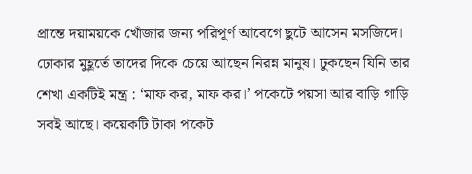প্রান্তে দয়াময়কে খোঁজার জন্য পরিপূর্ণ আবেগে ছুটে আসেন মসজিদে। ঢোকার মুহূর্তে তাদের দিকে চেয়ে আছেন নিরন্ন মানুষ। ঢুকছেন যিনি তার শেখা একটিই মন্ত্র : ‘মাফ কর, মাফ কর।’ পকেটে পয়সা আর বাড়ি গাড়ি সবই আছে। কয়েকটি টাকা পকেট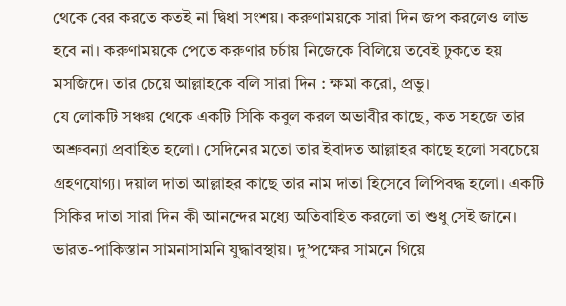থেকে বের করতে কতই না দ্বিধা সংশয়। করুণাময়কে সারা দিন জপ করলেও লাভ হবে না। করুণাময়কে পেতে করুণার চর্চায় নিজেকে বিলিয়ে তবেই ঢুকতে হয় মসজিদে। তার চেয়ে আল্লাহকে বলি সারা দিন : ক্ষমা করো, প্রভু।
যে লোকটি সঞ্চয় থেকে একটি সিকি কবুল করল অভাবীর কাছে, কত সহজে তার অশ্রুবন্যা প্রবাহিত হলো। সেদিনের মতো তার ইবাদত আল্লাহর কাছে হলো সবচেয়ে গ্রহণযোগ্য। দয়াল দাতা আল্লাহর কাছে তার নাম দাতা হিসেবে লিপিবদ্ধ হলো। একটি সিকির দাতা সারা দিন কী আনন্দের মধ্যে অতিবাহিত করলো তা শুধু সেই জানে।
ভারত-পাকিস্তান সামনাসামনি যুদ্ধাবস্থায়। দু’পক্ষের সামনে গিয়ে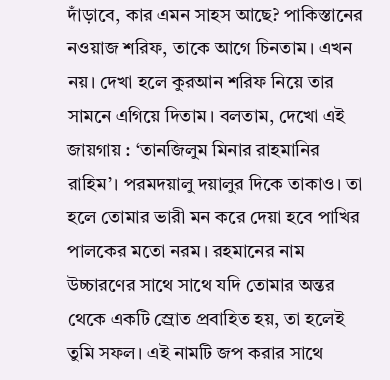দাঁড়াবে, কার এমন সাহস আছে? পাকিস্তানের নওয়াজ শরিফ, তাকে আগে চিনতাম। এখন নয়। দেখা হলে কুরআন শরিফ নিয়ে তার সামনে এগিয়ে দিতাম। বলতাম, দেখো এই জায়গায় : ‘তানজিলুম মিনার রাহমানির রাহিম’। পরমদয়ালু দয়ালুর দিকে তাকাও। তা হলে তোমার ভারী মন করে দেয়া হবে পাখির পালকের মতো নরম। রহমানের নাম উচ্চারণের সাথে সাথে যদি তোমার অন্তর থেকে একটি স্র্রোত প্রবাহিত হয়, তা হলেই তুমি সফল। এই নামটি জপ করার সাথে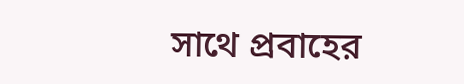সাথে প্রবাহের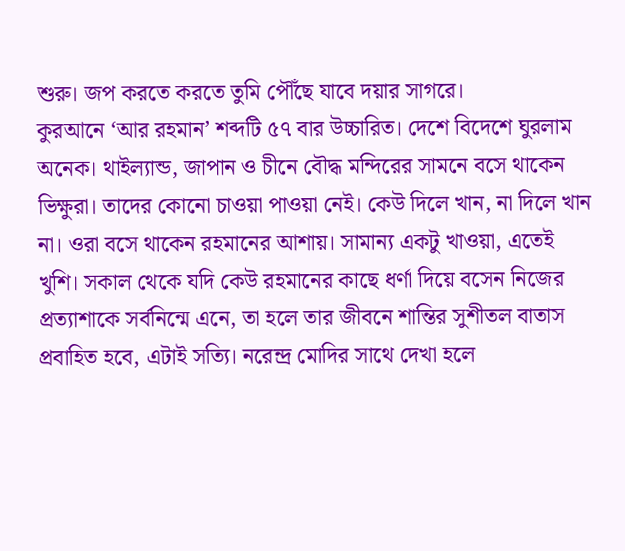শুরু। জপ করতে করতে তুমি পৌঁছে যাবে দয়ার সাগরে।
কুরআনে ‘আর রহমান’ শব্দটি ৫৭ বার উচ্চারিত। দেশে বিদেশে ঘুরলাম অনেক। থাইল্যান্ড, জাপান ও চীনে বৌদ্ধ মন্দিরের সামনে বসে থাকেন ভিক্ষুরা। তাদের কোনো চাওয়া পাওয়া নেই। কেউ দিলে খান, না দিলে খান না। ওরা বসে থাকেন রহমানের আশায়। সামান্য একটু খাওয়া, এতেই খুশি। সকাল থেকে যদি কেউ রহমানের কাছে ধর্ণা দিয়ে বসেন নিজের প্রত্যাশাকে সর্বনিন্মে এনে, তা হলে তার জীবনে শান্তির সুশীতল বাতাস প্রবাহিত হবে, এটাই সত্যি। নরেন্দ্র মোদির সাথে দেখা হলে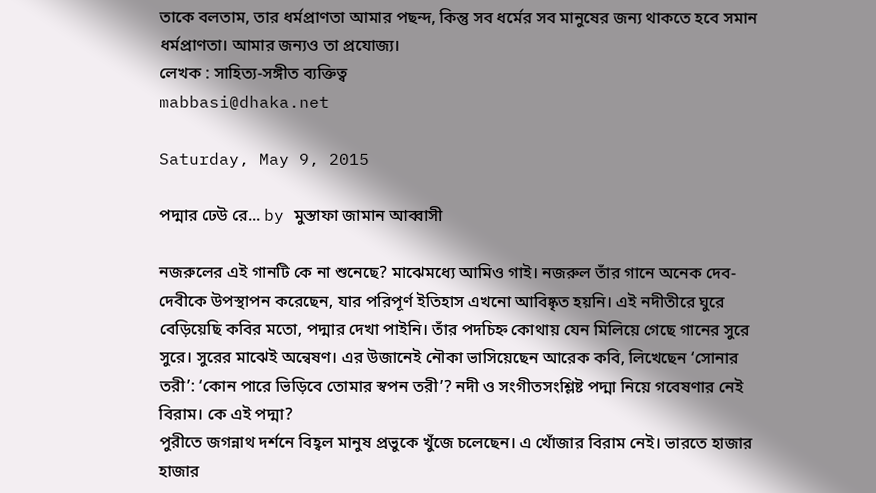তাকে বলতাম, তার ধর্মপ্রাণতা আমার পছন্দ, কিন্তু সব ধর্মের সব মানুষের জন্য থাকতে হবে সমান ধর্মপ্রাণতা। আমার জন্যও তা প্রযোজ্য।
লেখক : সাহিত্য-সঙ্গীত ব্যক্তিত্ব
mabbasi@dhaka.net

Saturday, May 9, 2015

পদ্মার ঢেউ রে... by মুস্তাফা জামান আব্বাসী

নজরুলের এই গানটি কে না শুনেছে? মাঝেমধ্যে আমিও গাই। নজরুল তাঁর গানে অনেক দেব-দেবীকে উপস্থাপন করেছেন, যার পরিপূর্ণ ইতিহাস এখনো আবিষ্কৃত হয়নি। এই নদীতীরে ঘুরে বেড়িয়েছি কবির মতো, পদ্মার দেখা পাইনি। তাঁর পদচিহ্ন কোথায় যেন মিলিয়ে গেছে গানের সুরে সুরে। সুরের মাঝেই অন্বেষণ। এর উজানেই নৌকা ভাসিয়েছেন আরেক কবি, লিখেছেন ‘সোনার তরী’: ‘কোন পারে ভিড়িবে তোমার স্বপন তরী’? নদী ও সংগীতসংশ্লিষ্ট পদ্মা নিয়ে গবেষণার নেই বিরাম। কে এই পদ্মা?
পুরীতে জগন্নাথ দর্শনে বিহ্বল মানুষ প্রভুকে খুঁজে চলেছেন। এ খোঁজার বিরাম নেই। ভারতে হাজার হাজার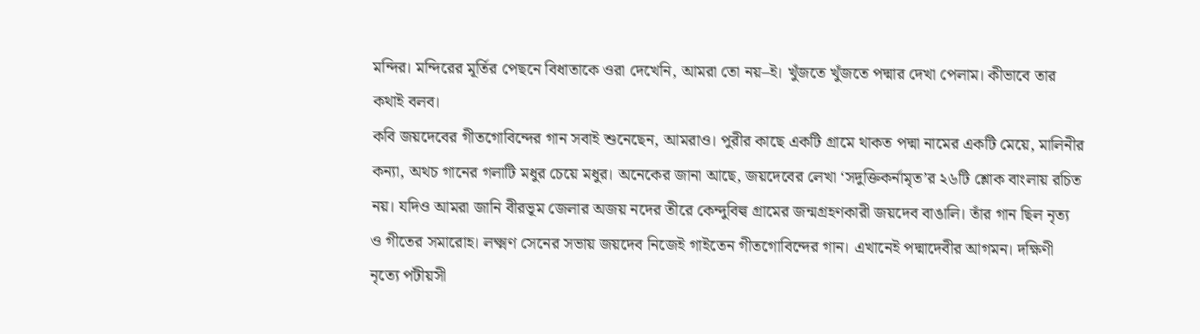মন্দির। মন্দিরের মূর্তির পেছনে বিধাতাকে ওরা দেখেনি, আমরা তো নয়–ই। খুঁজতে খুঁজতে পদ্মার দেখা পেলাম। কীভাবে তার কথাই বলব।
কবি জয়দেবের গীতগোবিন্দের গান সবাই শুনেছেন, আমরাও। পুরীর কাছে একটি গ্রামে থাকত পদ্মা নামের একটি মেয়ে, মালিনীর কন্যা, অথচ গানের গলাটি মধুর চেয়ে মধুর। অনেকের জানা আছে, জয়দেবের লেখা ‘সদুক্তিকর্নামৃত’র ২৬টি শ্লোক বাংলায় রচিত নয়। যদিও আমরা জানি বীরভূম জেলার অজয় নদের তীরে কেন্দুবিল্ব গ্রামের জন্মগ্রহণকারী জয়দেব বাঙালি। তাঁর গান ছিল নৃত্য ও গীতের সমারোহ। লক্ষ্মণ সেনের সভায় জয়দেব নিজেই গাইতেন গীতগোবিন্দের গান। এখানেই পদ্মাদেবীর আগমন। দক্ষিণী নৃত্যে পটীয়সী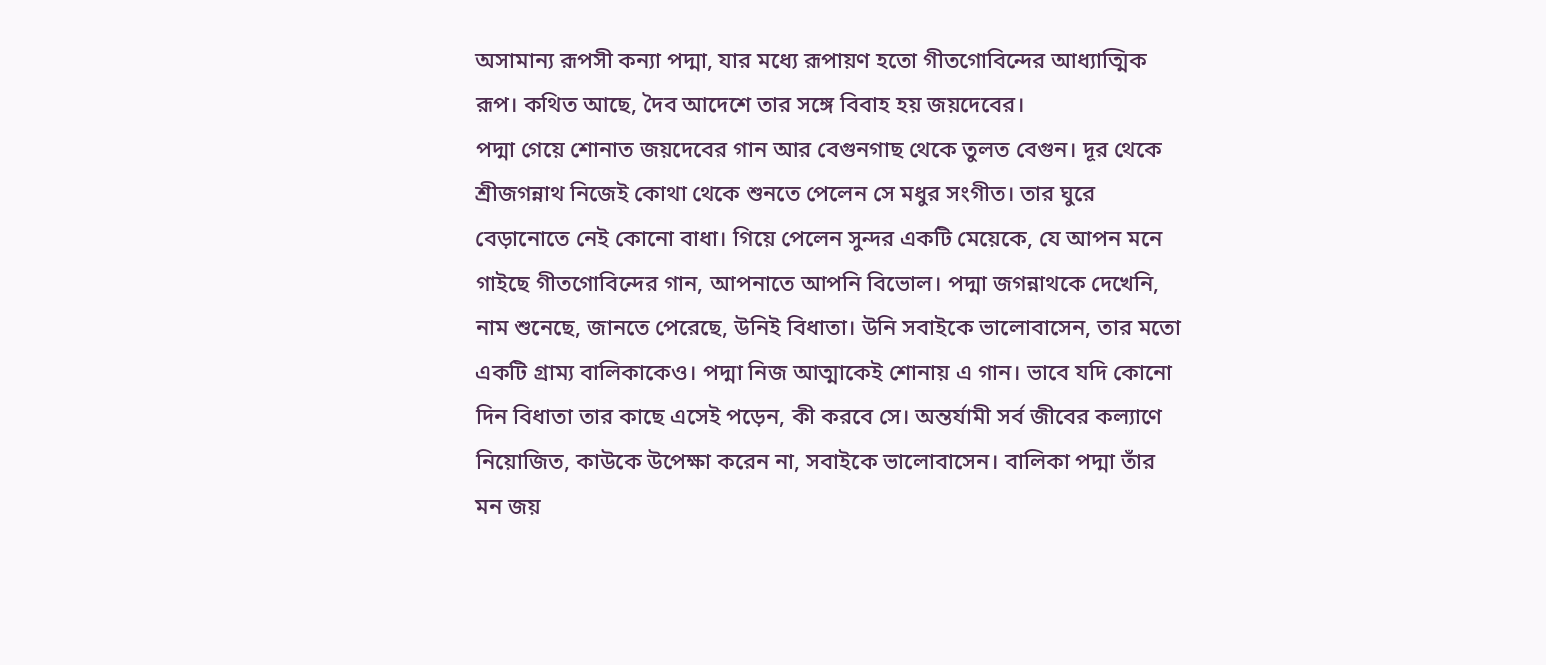অসামান্য রূপসী কন্যা পদ্মা, যার মধ্যে রূপায়ণ হতো গীতগোবিন্দের আধ্যাত্মিক রূপ। কথিত আছে, দৈব আদেশে তার সঙ্গে বিবাহ হয় জয়দেবের।
পদ্মা গেয়ে শোনাত জয়দেবের গান আর বেগুনগাছ থেকে তুলত বেগুন। দূর থেকে শ্রীজগন্নাথ নিজেই কোথা থেকে শুনতে পেলেন সে মধুর সংগীত। তার ঘুরে বেড়ানোতে নেই কোনো বাধা। গিয়ে পেলেন সুন্দর একটি মেয়েকে, যে আপন মনে গাইছে গীতগোবিন্দের গান, আপনাতে আপনি বিভোল। পদ্মা জগন্নাথকে দেখেনি, নাম শুনেছে, জানতে পেরেছে, উনিই বিধাতা। উনি সবাইকে ভালোবাসেন, তার মতো একটি গ্রাম্য বালিকাকেও। পদ্মা নিজ আত্মাকেই শোনায় এ গান। ভাবে যদি কোনো দিন বিধাতা তার কাছে এসেই পড়েন, কী করবে সে। অন্তর্যামী সর্ব জীবের কল্যাণে নিয়োজিত, কাউকে উপেক্ষা করেন না, সবাইকে ভালোবাসেন। বালিকা পদ্মা তাঁর মন জয়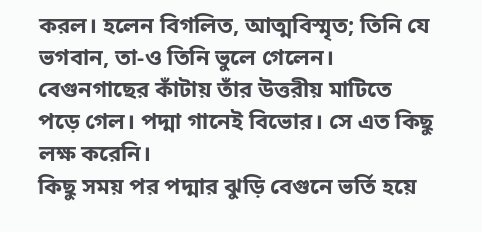করল। হলেন বিগলিত, আত্মবিস্মৃত; তিনি যে ভগবান, তা-ও তিনি ভুলে গেলেন। বেগুনগাছের কাঁটায় তাঁর উত্তরীয় মাটিতে পড়ে গেল। পদ্মা গানেই বিভোর। সে এত কিছু লক্ষ করেনি।
কিছু সময় পর পদ্মার ঝুড়ি বেগুনে ভর্তি হয়ে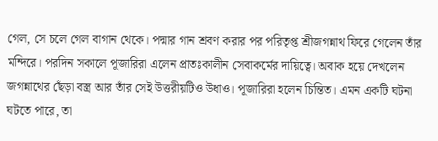গেল, সে চলে গেল বাগান থেকে। পদ্মার গান শ্রবণ করার পর পরিতৃপ্ত শ্রীজগন্নাথ ফিরে গেলেন তাঁর মন্দিরে। পরদিন সকালে পূজারিরা এলেন প্রাতঃকালীন সেবাকর্মের দায়িত্বে। অবাক হয়ে দেখলেন জগন্নাথের ছেঁড়া বস্ত্র আর তাঁর সেই উত্তরীয়টিও উধাও। পূজারিরা হলেন চিন্তিত। এমন একটি ঘটনা ঘটতে পারে, তা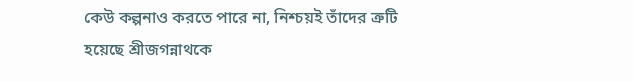কেউ কল্পনাও করতে পারে না, নিশ্চয়ই তাঁদের ত্রুটি হয়েছে শ্রীজগন্নাথকে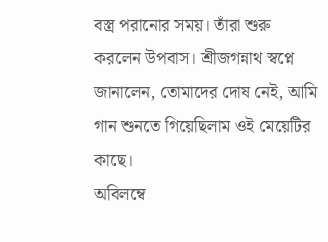বস্ত্র পরানোর সময়। তাঁরা শুরু করলেন উপবাস। শ্রীজগন্নাথ স্বপ্নে জানালেন, তোমাদের দোষ নেই, আমি গান শুনতে গিয়েছিলাম ওই মেয়েটির কাছে।
অবিলম্বে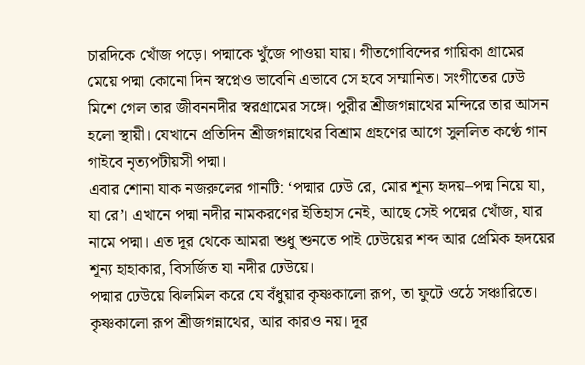চারদিকে খোঁজ পড়ে। পদ্মাকে খুঁজে পাওয়া যায়। গীতগোবিন্দের গায়িকা গ্রামের মেয়ে পদ্মা কোনো দিন স্বপ্নেও ভাবেনি এভাবে সে হবে সম্মানিত। সংগীতের ঢেউ মিশে গেল তার জীবননদীর স্বরগ্রামের সঙ্গে। পুরীর শ্রীজগন্নাথের মন্দিরে তার আসন হলো স্থায়ী। যেখানে প্রতিদিন শ্রীজগন্নাথের বিশ্রাম গ্রহণের আগে সুললিত কণ্ঠে গান গাইবে নৃত্যপটীয়সী পদ্মা।
এবার শোনা যাক নজরুলের গানটি: ‘পদ্মার ঢেউ রে, মোর শূন্য হৃদয়–পদ্ম নিয়ে যা, যা রে’। এখানে পদ্মা নদীর নামকরণের ইতিহাস নেই, আছে সেই পদ্মের খোঁজ, যার নামে পদ্মা। এত দূর থেকে আমরা শুধু শুনতে পাই ঢেউয়ের শব্দ আর প্রেমিক হৃদয়ের শূন্য হাহাকার, বিসর্জিত যা নদীর ঢেউয়ে।
পদ্মার ঢেউয়ে ঝিলমিল করে যে বঁধুয়ার কৃষ্ণকালো রূপ, তা ফুটে ওঠে সঞ্চারিতে। কৃষ্ণকালো রূপ শ্রীজগন্নাথের, আর কারও নয়। দূর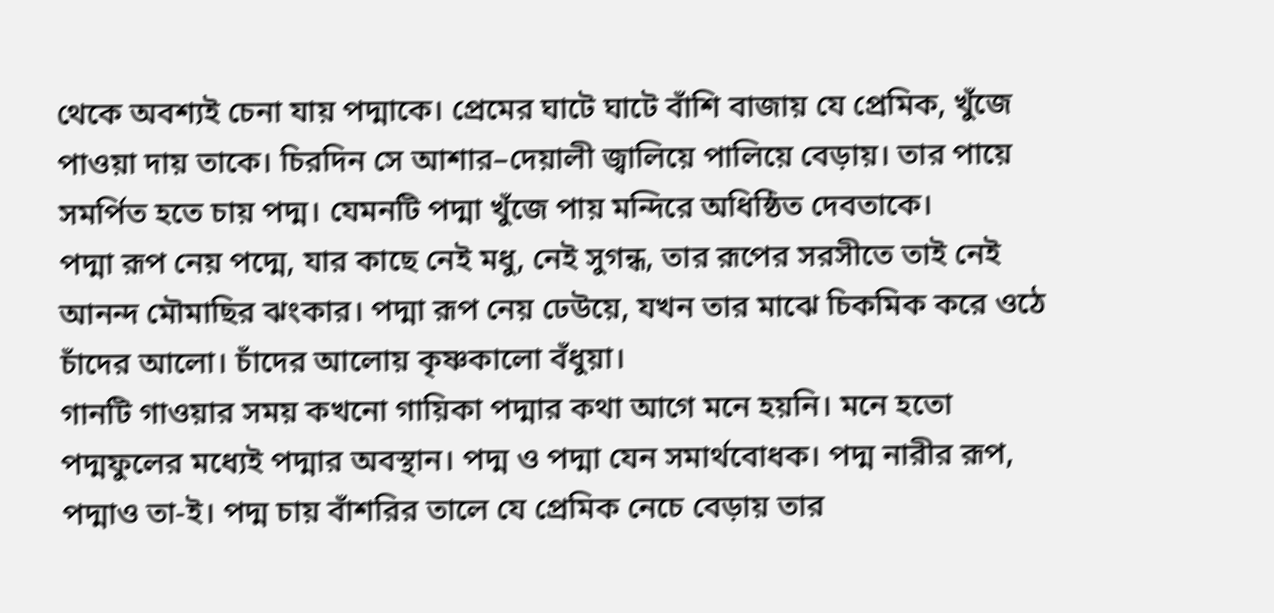থেকে অবশ্যই চেনা যায় পদ্মাকে। প্রেমের ঘাটে ঘাটে বাঁশি বাজায় যে প্রেমিক, খুঁজে পাওয়া দায় তাকে। চিরদিন সে আশার–দেয়ালী জ্বালিয়ে পালিয়ে বেড়ায়। তার পায়ে সমর্পিত হতে চায় পদ্ম। যেমনটি পদ্মা খুঁজে পায় মন্দিরে অধিষ্ঠিত দেবতাকে।
পদ্মা রূপ নেয় পদ্মে, যার কাছে নেই মধু, নেই সুগন্ধ, তার রূপের সরসীতে তাই নেই আনন্দ মৌমাছির ঝংকার। পদ্মা রূপ নেয় ঢেউয়ে, যখন তার মাঝে চিকমিক করে ওঠে চাঁদের আলো। চাঁদের আলোয় কৃষ্ণকালো বঁধুয়া।
গানটি গাওয়ার সময় কখনো গায়িকা পদ্মার কথা আগে মনে হয়নি। মনে হতো পদ্মফুলের মধ্যেই পদ্মার অবস্থান। পদ্ম ও পদ্মা যেন সমার্থবোধক। পদ্ম নারীর রূপ, পদ্মাও তা-ই। পদ্ম চায় বাঁশরির তালে যে প্রেমিক নেচে বেড়ায় তার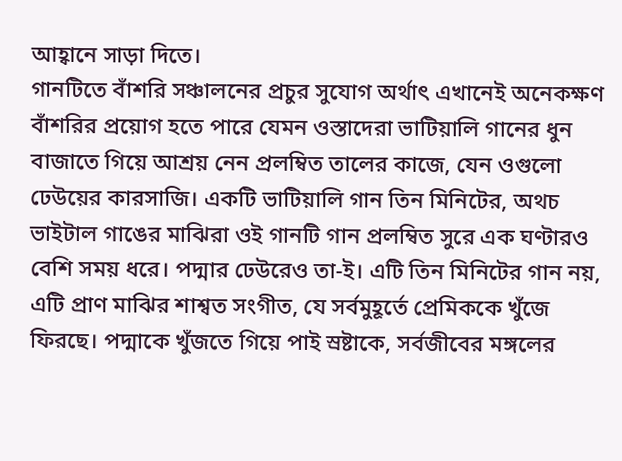আহ্বানে সাড়া দিতে।
গানটিতে বাঁশরি সঞ্চালনের প্রচুর সুযোগ অর্থাৎ এখানেই অনেকক্ষণ বাঁশরির প্রয়োগ হতে পারে যেমন ওস্তাদেরা ভাটিয়ালি গানের ধুন বাজাতে গিয়ে আশ্রয় নেন প্রলম্বিত তালের কাজে, যেন ওগুলো ঢেউয়ের কারসাজি। একটি ভাটিয়ালি গান তিন মিনিটের, অথচ ভাইটাল গাঙের মাঝিরা ওই গানটি গান প্রলম্বিত সুরে এক ঘণ্টারও বেশি সময় ধরে। পদ্মার ঢেউরেও তা-ই। এটি তিন মিনিটের গান নয়, এটি প্রাণ মাঝির শাশ্বত সংগীত, যে সর্বমুহূর্তে প্রেমিককে খুঁজে ফিরছে। পদ্মাকে খুঁজতে গিয়ে পাই স্রষ্টাকে, সর্বজীবের মঙ্গলের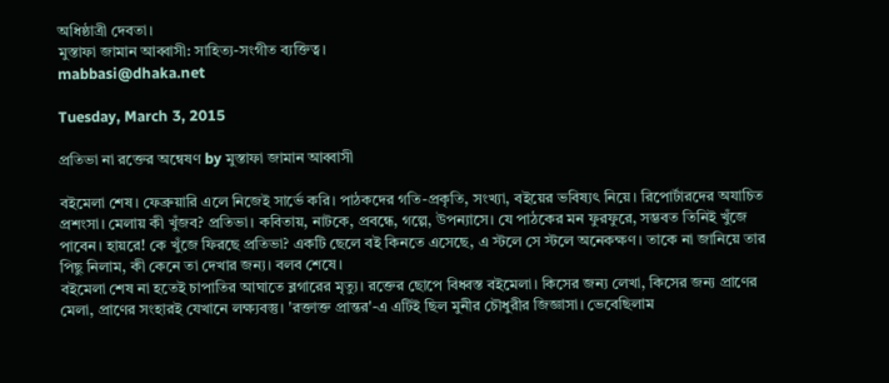অধিষ্ঠাত্রী দেবতা।
মুস্তাফা জামান আব্বাসী: সাহিত্য-সংগীত ব্যক্তিত্ব।
mabbasi@dhaka.net

Tuesday, March 3, 2015

প্রতিভা না রক্তের অন্বেষণ by মুস্তাফা জামান আব্বাসী

বইমেলা শেষ। ফেব্রুয়ারি এলে নিজেই সার্ভে করি। পাঠকদের গতি-প্রকৃতি, সংখ্যা, বইয়ের ভবিষ্যৎ নিয়ে। রিপোর্টারদের অযাচিত প্রশংসা। মেলায় কী খুঁজব? প্রতিভা। কবিতায়, নাটকে, প্রবন্ধে, গল্পে, উপন্যাসে। যে পাঠকের মন ফুরফুরে, সম্ভবত তিনিই খুঁজে পাবেন। হায়রে! কে খুঁজে ফিরছে প্রতিভা? একটি ছেলে বই কিনতে এসেছে, এ স্টলে সে স্টলে অনেকক্ষণ। তাকে না জানিয়ে তার পিছু নিলাম, কী কেনে তা দেখার জন্য। বলব শেষে।
বইমেলা শেষ না হতেই চাপাতির আঘাতে ব্লগারের মৃত্যু। রক্তের ছোপে বিধ্বস্ত বইমেলা। কিসের জন্য লেখা, কিসের জন্য প্রাণের মেলা, প্রাণের সংহারই যেখানে লক্ষ্যবস্তু। 'রক্তাক্ত প্রান্তর'-এ এটিই ছিল মুনীর চৌধুরীর জিজ্ঞাসা। ভেবেছিলাম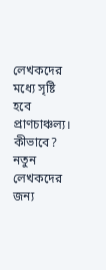লেখকদের মধ্যে সৃষ্টি হবে প্রাণচাঞ্চল্য। কীভাবে? নতুন লেখকদের জন্য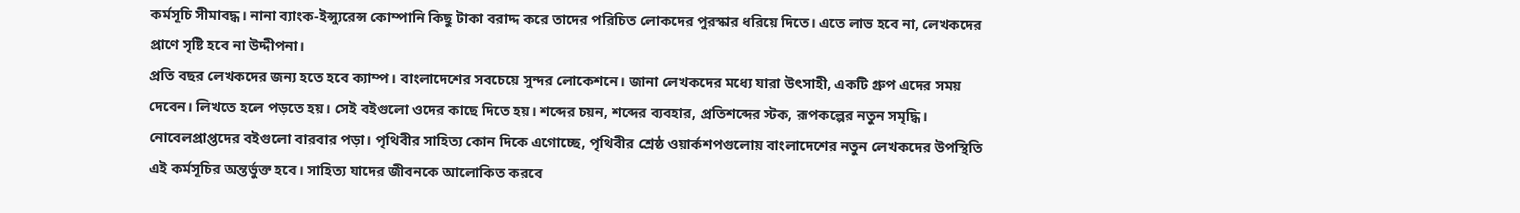কর্মসূচি সীমাবদ্ধ। নানা ব্যাংক-ইন্স্যুরেন্স কোম্পানি কিছু টাকা বরাদ্দ করে তাদের পরিচিত লোকদের পুরস্কার ধরিয়ে দিতে। এতে লাভ হবে না, লেখকদের প্রাণে সৃষ্টি হবে না উদ্দীপনা।
প্রতি বছর লেখকদের জন্য হতে হবে ক্যাম্প। বাংলাদেশের সবচেয়ে সুন্দর লোকেশনে। জানা লেখকদের মধ্যে যারা উৎসাহী, একটি গ্রুপ এদের সময় দেবেন। লিখতে হলে পড়তে হয়। সেই বইগুলো ওদের কাছে দিতে হয়। শব্দের চয়ন, শব্দের ব্যবহার, প্রতিশব্দের স্টক, রূপকল্পের নতুন সমৃদ্ধি। নোবেলপ্রাপ্তদের বইগুলো বারবার পড়া। পৃথিবীর সাহিত্য কোন দিকে এগোচ্ছে, পৃথিবীর শ্রেষ্ঠ ওয়ার্কশপগুলোয় বাংলাদেশের নতুন লেখকদের উপস্থিতি এই কর্মসূচির অন্তর্ভুক্ত হবে। সাহিত্য যাদের জীবনকে আলোকিত করবে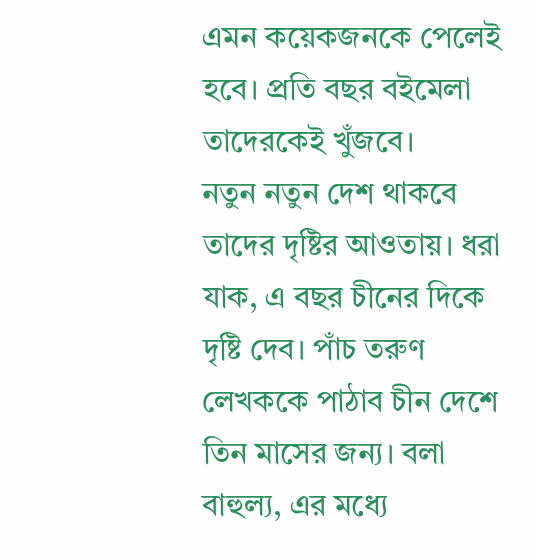এমন কয়েকজনকে পেলেই হবে। প্রতি বছর বইমেলা তাদেরকেই খুঁজবে।
নতুন নতুন দেশ থাকবে তাদের দৃষ্টির আওতায়। ধরা যাক, এ বছর চীনের দিকে দৃষ্টি দেব। পাঁচ তরুণ লেখককে পাঠাব চীন দেশে তিন মাসের জন্য। বলা বাহুল্য, এর মধ্যে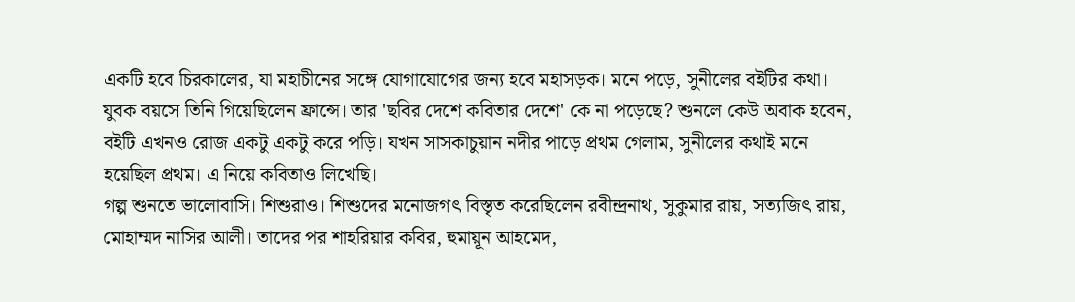একটি হবে চিরকালের, যা মহাচীনের সঙ্গে যোগাযোগের জন্য হবে মহাসড়ক। মনে পড়ে, সুনীলের বইটির কথা। যুবক বয়সে তিনি গিয়েছিলেন ফ্রান্সে। তার 'ছবির দেশে কবিতার দেশে' কে না পড়েছে? শুনলে কেউ অবাক হবেন, বইটি এখনও রোজ একটু একটু করে পড়ি। যখন সাসকাচুয়ান নদীর পাড়ে প্রথম গেলাম, সুনীলের কথাই মনে হয়েছিল প্রথম। এ নিয়ে কবিতাও লিখেছি।
গল্প শুনতে ভালোবাসি। শিশুরাও। শিশুদের মনোজগৎ বিস্তৃত করেছিলেন রবীন্দ্রনাথ, সুকুমার রায়, সত্যজিৎ রায়, মোহাম্মদ নাসির আলী। তাদের পর শাহরিয়ার কবির, হুমায়ূন আহমেদ,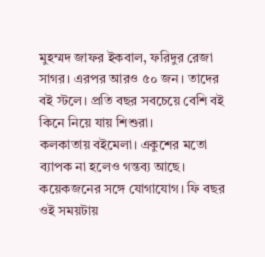মুহম্মদ জাফর ইকবাল, ফরিদুর রেজা সাগর। এরপর আরও ৫০ জন। তাদের বই স্টলে। প্রতি বছর সবচেয়ে বেশি বই কিনে নিয়ে যায় শিশুরা।
কলকাতায় বইমেলা। একুশের মতো ব্যাপক না হলেও গন্তব্য আছে। কয়েকজনের সঙ্গে যোগাযোগ। ফি বছর ওই সময়টায়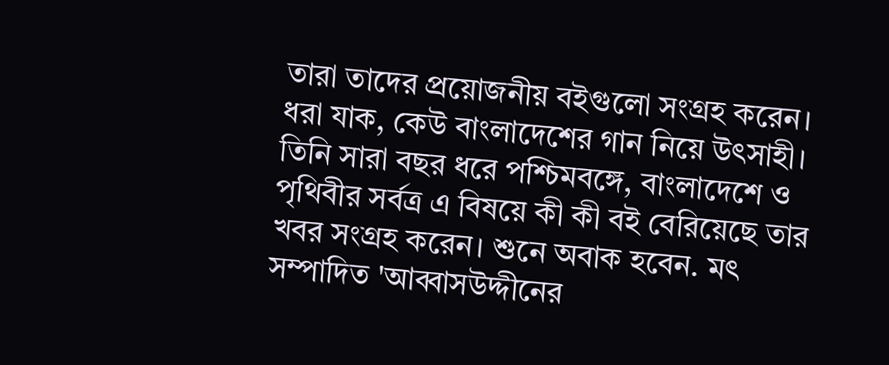তারা তাদের প্রয়োজনীয় বইগুলো সংগ্রহ করেন। ধরা যাক, কেউ বাংলাদেশের গান নিয়ে উৎসাহী। তিনি সারা বছর ধরে পশ্চিমবঙ্গে, বাংলাদেশে ও পৃথিবীর সর্বত্র এ বিষয়ে কী কী বই বেরিয়েছে তার খবর সংগ্রহ করেন। শুনে অবাক হবেন. মৎ সম্পাদিত 'আব্বাসউদ্দীনের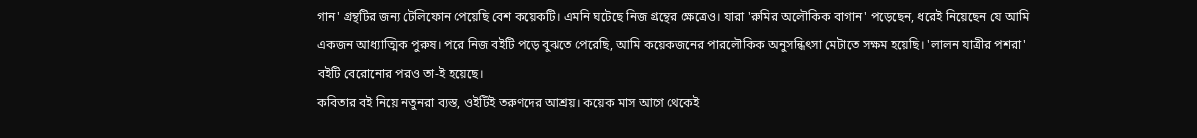গান' গ্রন্থটির জন্য টেলিফোন পেয়েছি বেশ কয়েকটি। এমনি ঘটেছে নিজ গ্রন্থের ক্ষেত্রেও। যারা 'রুমির অলৌকিক বাগান' পড়েছেন, ধরেই নিয়েছেন যে আমি একজন আধ্যাত্মিক পুরুষ। পরে নিজ বইটি পড়ে বুঝতে পেরেছি, আমি কয়েকজনের পারলৌকিক অনুসন্ধিৎসা মেটাতে সক্ষম হয়েছি। 'লালন যাত্রীর পশরা' বইটি বেরোনোর পরও তা-ই হয়েছে।
কবিতার বই নিয়ে নতুনরা ব্যস্ত, ওইটিই তরুণদের আশ্রয়। কয়েক মাস আগে থেকেই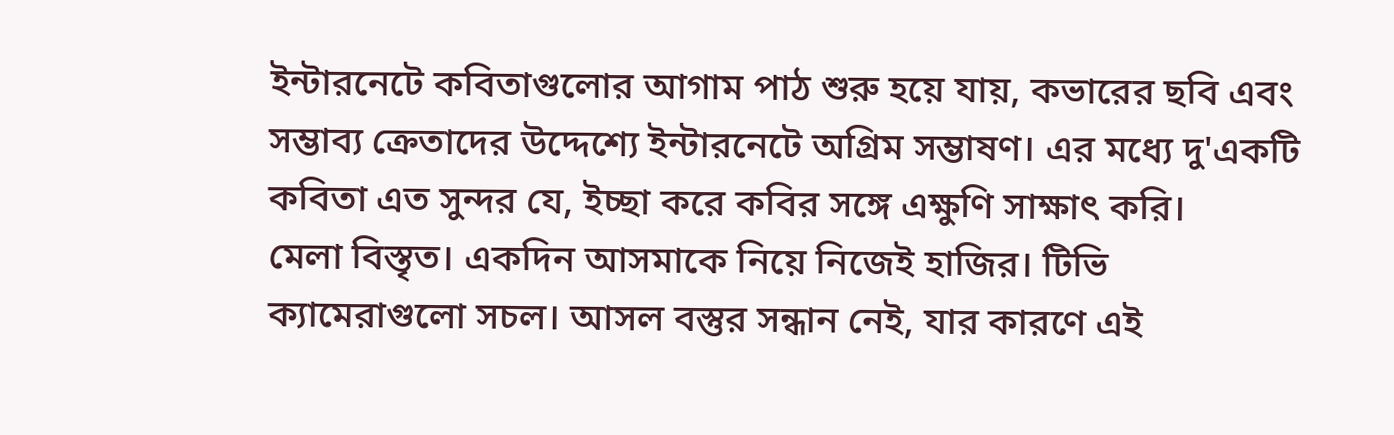ইন্টারনেটে কবিতাগুলোর আগাম পাঠ শুরু হয়ে যায়, কভারের ছবি এবং সম্ভাব্য ক্রেতাদের উদ্দেশ্যে ইন্টারনেটে অগ্রিম সম্ভাষণ। এর মধ্যে দু'একটি কবিতা এত সুন্দর যে, ইচ্ছা করে কবির সঙ্গে এক্ষুণি সাক্ষাৎ করি।
মেলা বিস্তৃত। একদিন আসমাকে নিয়ে নিজেই হাজির। টিভি ক্যামেরাগুলো সচল। আসল বস্তুর সন্ধান নেই, যার কারণে এই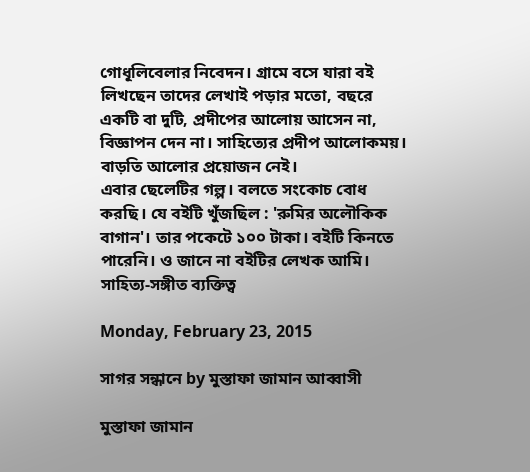গোধূলিবেলার নিবেদন। গ্রামে বসে যারা বই লিখছেন তাদের লেখাই পড়ার মতো, বছরে একটি বা দুটি, প্রদীপের আলোয় আসেন না, বিজ্ঞাপন দেন না। সাহিত্যের প্রদীপ আলোকময়। বাড়তি আলোর প্রয়োজন নেই।
এবার ছেলেটির গল্প। বলতে সংকোচ বোধ করছি। যে বইটি খুঁজছিল : 'রুমির অলৌকিক বাগান'। তার পকেটে ১০০ টাকা। বইটি কিনতে পারেনি। ও জানে না বইটির লেখক আমি।
সাহিত্য-সঙ্গীত ব্যক্তিত্ব

Monday, February 23, 2015

সাগর সন্ধানে by মুস্তাফা জামান আব্বাসী

মুস্তাফা জামান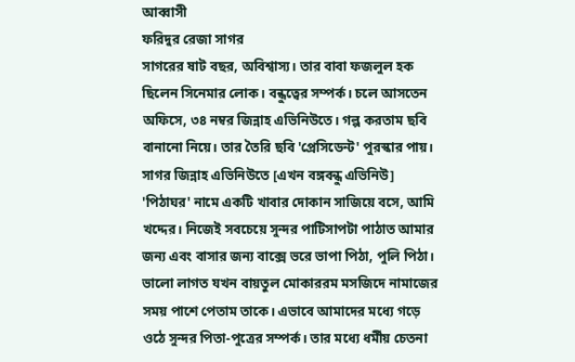আব্বাসী
ফরিদুর রেজা সাগর
সাগরের ষাট বছর, অবিশ্বাস্য। তার বাবা ফজলুল হক ছিলেন সিনেমার লোক। বন্ধুত্বের সম্পর্ক। চলে আসতেন অফিসে, ৩৪ নম্বর জিন্নাহ এভিনিউতে। গল্প করতাম ছবি বানানো নিয়ে। তার তৈরি ছবি 'প্রেসিডেন্ট' পুরস্কার পায়। সাগর জিন্নাহ এভিনিউতে [এখন বঙ্গবন্ধু এভিনিউ] 'পিঠাঘর' নামে একটি খাবার দোকান সাজিয়ে বসে, আমি খদ্দের। নিজেই সবচেয়ে সুন্দর পাটিসাপটা পাঠাত আমার জন্য এবং বাসার জন্য বাক্সে ভরে ভাপা পিঠা, পুলি পিঠা। ভালো লাগত যখন বায়তুল মোকাররম মসজিদে নামাজের সময় পাশে পেতাম তাকে। এভাবে আমাদের মধ্যে গড়ে ওঠে সুন্দর পিতা-পুত্রের সম্পর্ক। তার মধ্যে ধর্মীয় চেতনা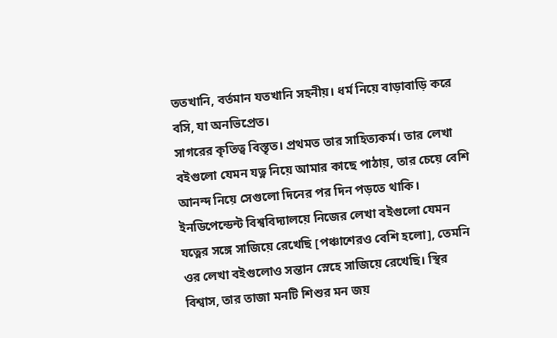ততখানি, বর্তমান যতখানি সহনীয়। ধর্ম নিয়ে বাড়াবাড়ি করে বসি, যা অনভিপ্রেত।
সাগরের কৃতিত্ব বিস্তৃত। প্রথমত তার সাহিত্যকর্ম। তার লেখা বইগুলো যেমন যত্ন নিয়ে আমার কাছে পাঠায়, তার চেয়ে বেশি আনন্দ নিয়ে সেগুলো দিনের পর দিন পড়তে থাকি। ইনডিপেন্ডেন্ট বিশ্ববিদ্যালয়ে নিজের লেখা বইগুলো যেমন যত্নের সঙ্গে সাজিয়ে রেখেছি [পঞ্চাশেরও বেশি হলো], তেমনি ওর লেখা বইগুলোও সন্তান স্নেহে সাজিয়ে রেখেছি। স্থির বিশ্বাস, তার তাজা মনটি শিশুর মন জয়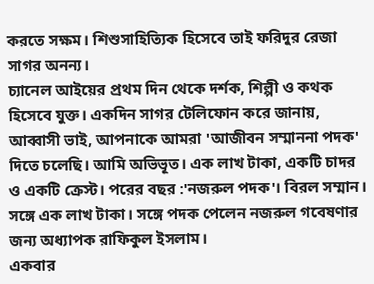করতে সক্ষম। শিশুসাহিত্যিক হিসেবে তাই ফরিদুর রেজা সাগর অনন্য।
চ্যানেল আইয়ের প্রথম দিন থেকে দর্শক, শিল্পী ও কথক হিসেবে যুক্ত। একদিন সাগর টেলিফোন করে জানায়, আব্বাসী ভাই, আপনাকে আমরা 'আজীবন সম্মাননা পদক' দিতে চলেছি। আমি অভিভূত। এক লাখ টাকা, একটি চাদর ও একটি ক্রেস্ট। পরের বছর :'নজরুল পদক'। বিরল সম্মান। সঙ্গে এক লাখ টাকা। সঙ্গে পদক পেলেন নজরুল গবেষণার জন্য অধ্যাপক রাফিকুল ইসলাম।
একবার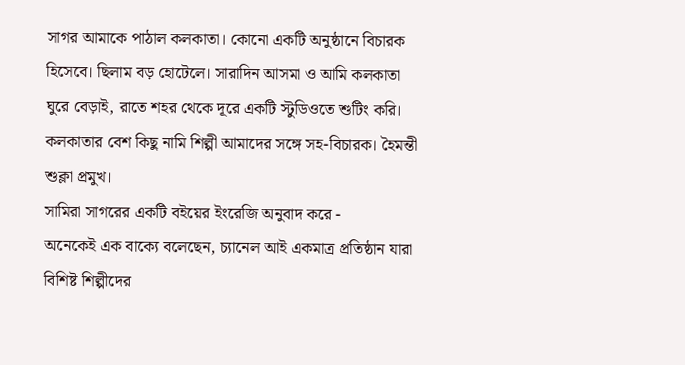সাগর আমাকে পাঠাল কলকাতা। কোনো একটি অনুষ্ঠানে বিচারক হিসেবে। ছিলাম বড় হোটেলে। সারাদিন আসমা ও আমি কলকাতা ঘুরে বেড়াই, রাতে শহর থেকে দূরে একটি স্টুডিওতে শুটিং করি। কলকাতার বেশ কিছু নামি শিল্পী আমাদের সঙ্গে সহ-বিচারক। হৈমন্তী শুক্লা প্রমুখ।
সামিরা সাগরের একটি বইয়ের ইংরেজি অনুবাদ করে -
অনেকেই এক বাক্যে বলেছেন, চ্যানেল আই একমাত্র প্রতিষ্ঠান যারা বিশিষ্ট শিল্পীদের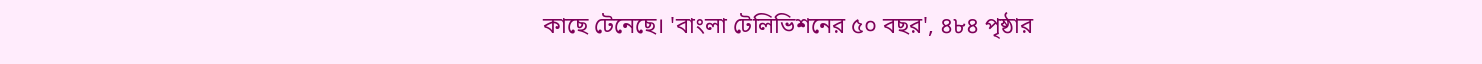কাছে টেনেছে। 'বাংলা টেলিভিশনের ৫০ বছর', ৪৮৪ পৃষ্ঠার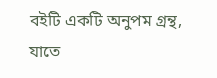বইটি একটি অনুপম গ্রন্থ, যাতে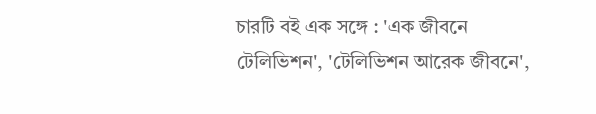চারটি বই এক সঙ্গে : 'এক জীবনে টেলিভিশন', 'টেলিভিশন আরেক জীবনে',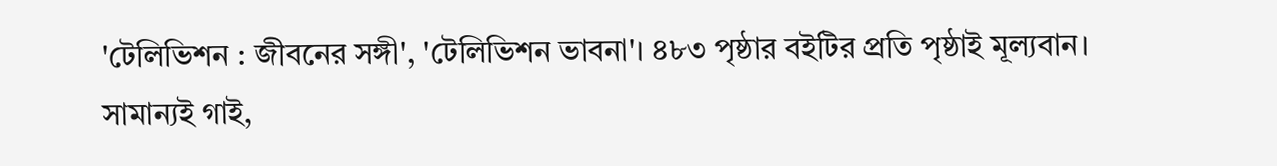'টেলিভিশন : জীবনের সঙ্গী', 'টেলিভিশন ভাবনা'। ৪৮৩ পৃষ্ঠার বইটির প্রতি পৃষ্ঠাই মূল্যবান।
সামান্যই গাই,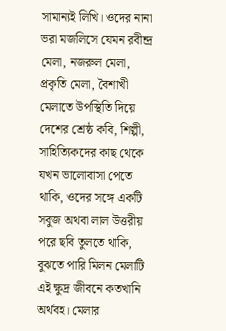সামান্যই লিখি। ওদের নানা ভরা মজলিসে যেমন রবীন্দ্র মেলা, নজরুল মেলা, প্রকৃতি মেলা, বৈশাখী মেলাতে উপস্থিতি দিয়ে দেশের শ্রেষ্ঠ কবি, শিল্পী, সাহিত্যিকদের কাছ থেকে যখন ভালোবাসা পেতে থাকি, ওদের সঙ্গে একটি সবুজ অথবা লাল উত্তরীয় পরে ছবি তুলতে থাকি, বুঝতে পারি মিলন মেলাটি এই ক্ষুদ্র জীবনে কতখানি অর্থবহ। মেলার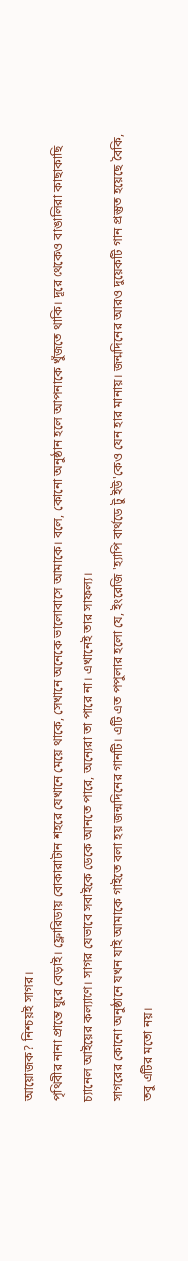আয়োজক? নিশ্চয়ই সাগর।
পৃথিবীর নানা প্রান্তে ঘুরে বেড়াই। ফ্লোরিডায় বোকারাটান শহরে যেখানে মেয়ে থাকে, সেখানে অনেকে ভালোবাসে আমাকে। বলে, কোনো অনুষ্ঠান হলে আপনাকে খুঁজতে থাকি। দূরে থেকেও বাঙালিরা কাছাকাছি চ্যানেল আইয়ের কল্যাণে। সাগর যেভাবে সবাইকে ডেকে আনতে পারে, অন্যেরা তা পারে না। এখানেই তার সাফল্য।
সাগরের কোনো অনুষ্ঠানে যখন যাই আমাকে গাইতে বলা হয় জন্মদিনের গানটি। এটি এত পপুলার হলো যে, ইংরেজি 'হ্যাপি বার্থডে টু ইউ'কেও যেন হার মানায়। জন্মদিনের আরও দুয়েকটি গান প্রস্তুত হয়েছে বৈকি, তবু এটির মতো নয়।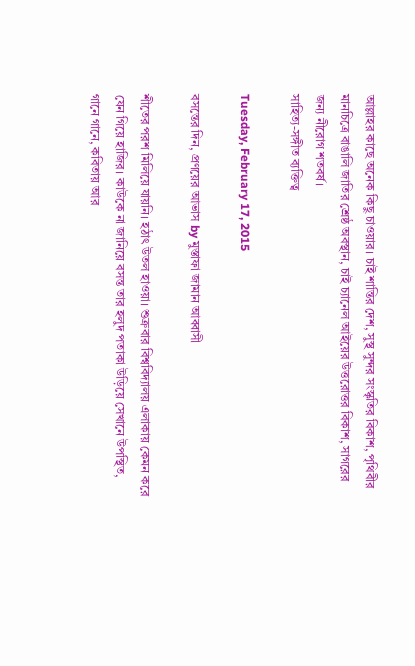আল্লাহর কাছে অনেক কিছু চাওয়ার। চাই শান্তির দেশ, সুস্থ সুন্দর সংস্কৃতির বিকাশ, পৃথিবীর মানচিত্রে বাঙালি জাতির শ্রেষ্ঠ অবস্থান, চাই চ্যানেল আইয়ের উত্তরোত্তর বিকাশ, সাগরের জন্য নীরোগ শতবর্ষ।
সাহিত্য-সঙ্গীত ব্যক্তিত্ব

Tuesday, February 17, 2015

বসন্তের দিন, প্রণয়ের আভাস by মুস্তাফা জামান আব্বাসী

শীতের পরশ মিলিয়ে যায়নি। হঠাৎ উতল হাওয়া। শুক্রবার বিশ্ববিদ্যালয় এলাকায় কেমন করে যেন গিয়ে হাজির। কাউকে না জানিয়ে বসন্ত তার হলুদ পতাকা উড়িয়ে সেখানে উপস্থিত, গানে গানে, কবিতায় আর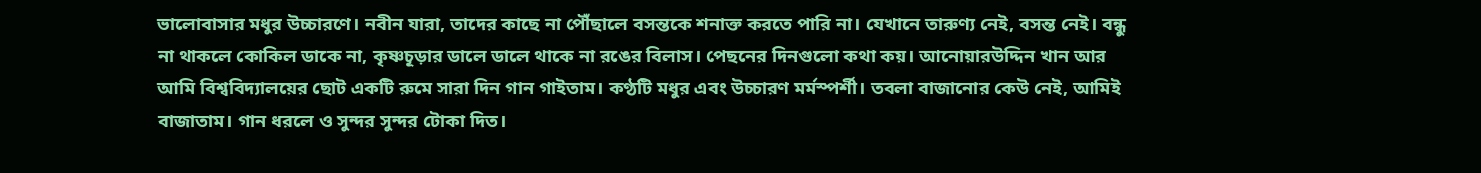ভালোবাসার মধুর উচ্চারণে। নবীন যারা, তাদের কাছে না পৌঁছালে বসন্তকে শনাক্ত করতে পারি না। যেখানে তারুণ্য নেই, বসন্ত নেই। বন্ধু না থাকলে কোকিল ডাকে না, কৃষ্ণচূড়ার ডালে ডালে থাকে না রঙের বিলাস। পেছনের দিনগুলো কথা কয়। আনোয়ারউদ্দিন খান আর আমি বিশ্ববিদ্যালয়ের ছোট একটি রুমে সারা দিন গান গাইতাম। কণ্ঠটি মধুর এবং উচ্চারণ মর্মস্পর্শী। তবলা বাজানোর কেউ নেই, আমিই বাজাতাম। গান ধরলে ও সুন্দর সুন্দর টোকা দিত।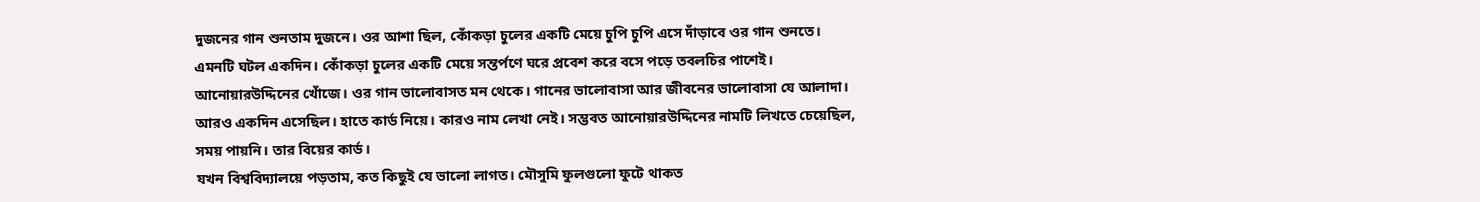দুজনের গান শুনতাম দুজনে। ওর আশা ছিল, কোঁকড়া চুলের একটি মেয়ে চুপি চুপি এসে দাঁড়াবে ওর গান শুনতে। এমনটি ঘটল একদিন। কোঁকড়া চুলের একটি মেয়ে সন্তর্পণে ঘরে প্রবেশ করে বসে পড়ে তবলচির পাশেই। আনোয়ারউদ্দিনের খোঁজে। ওর গান ভালোবাসত মন থেকে। গানের ভালোবাসা আর জীবনের ভালোবাসা যে আলাদা। আরও একদিন এসেছিল। হাতে কার্ড নিয়ে। কারও নাম লেখা নেই। সম্ভবত আনোয়ারউদ্দিনের নামটি লিখতে চেয়েছিল, সময় পায়নি। তার বিয়ের কার্ড।
যখন বিশ্ববিদ্যালয়ে পড়তাম, কত কিছুই যে ভালো লাগত। মৌসুমি ফুলগুলো ফুটে থাকত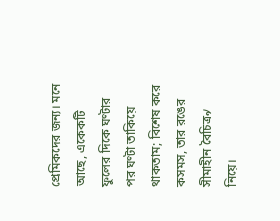প্রেমিকদের জন্য। মনে আছে, একেকটি ফুলের দিকে ঘণ্টার পর ঘণ্টা তাকিয়ে থাকতাম; বিশেষ করে কসমস, তার রঙের সীমাহীন বৈচিত্র৵ নিয়ে।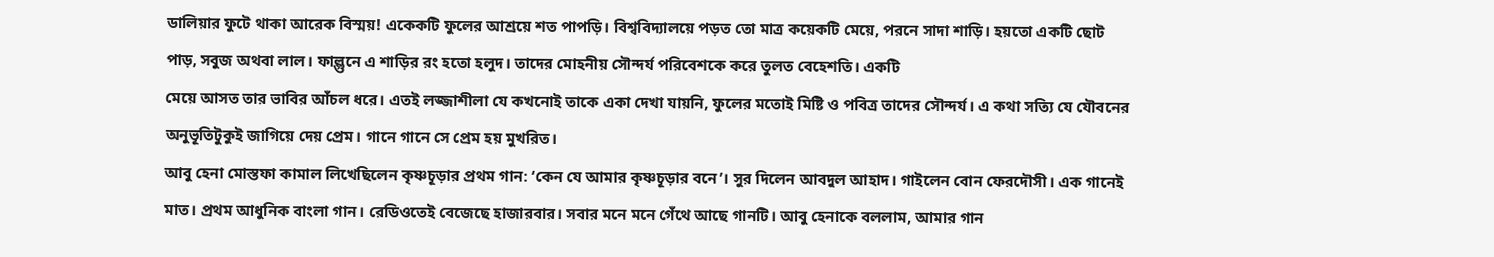ডালিয়ার ফুটে থাকা আরেক বিস্ময়! একেকটি ফুলের আশ্রয়ে শত পাপড়ি। বিশ্ববিদ্যালয়ে পড়ত তো মাত্র কয়েকটি মেয়ে, পরনে সাদা শাড়ি। হয়তো একটি ছোট পাড়, সবুজ অথবা লাল। ফাল্গুনে এ শাড়ির রং হতো হলুদ। তাদের মোহনীয় সৌন্দর্য পরিবেশকে করে তুলত বেহেশতি। একটি
মেয়ে আসত তার ভাবির আঁচল ধরে। এতই লজ্জাশীলা যে কখনোই তাকে একা দেখা যায়নি, ফুলের মতোই মিষ্টি ও পবিত্র তাদের সৌন্দর্য। এ কথা সত্যি যে যৌবনের অনুভূতিটুকুই জাগিয়ে দেয় প্রেম। গানে গানে সে প্রেম হয় মুখরিত।
আবু হেনা মোস্তফা কামাল লিখেছিলেন কৃষ্ণচূড়ার প্রথম গান: ‘কেন যে আমার কৃষ্ণচূড়ার বনে’। সুর দিলেন আবদুল আহাদ। গাইলেন বোন ফেরদৌসী। এক গানেই মাত। প্রথম আধুনিক বাংলা গান। রেডিওতেই বেজেছে হাজারবার। সবার মনে মনে গেঁথে আছে গানটি। আবু হেনাকে বললাম, আমার গান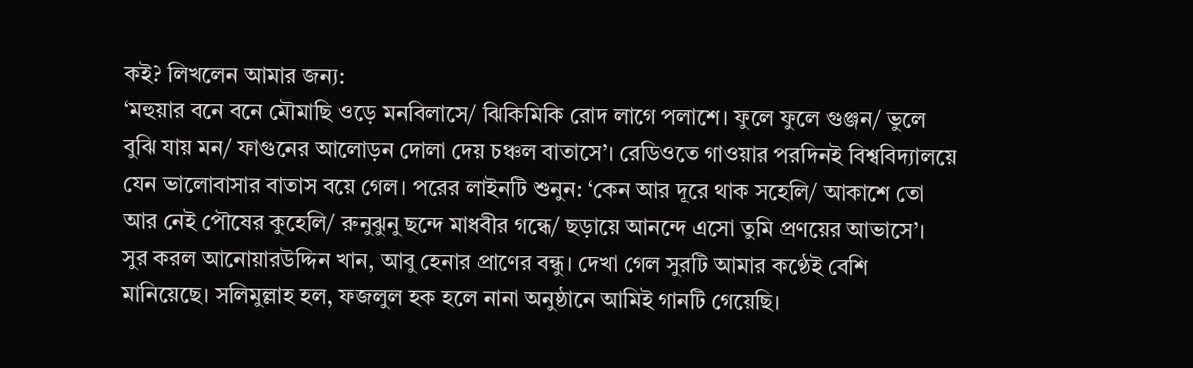কই? লিখলেন আমার জন্য:
‘মহুয়ার বনে বনে মৌমাছি ওড়ে মনবিলাসে/ ঝিকিমিকি রোদ লাগে পলাশে। ফুলে ফুলে গুঞ্জন/ ভুলে বুঝি যায় মন/ ফাগুনের আলোড়ন দোলা দেয় চঞ্চল বাতাসে’। রেডিওতে গাওয়ার পরদিনই বিশ্ববিদ্যালয়ে যেন ভালোবাসার বাতাস বয়ে গেল। পরের লাইনটি শুনুন: ‘কেন আর দূরে থাক সহেলি/ আকাশে তো আর নেই পৌষের কুহেলি/ রুনুঝুনু ছন্দে মাধবীর গন্ধে/ ছড়ায়ে আনন্দে এসো তুমি প্রণয়ের আভাসে’।
সুর করল আনোয়ারউদ্দিন খান, আবু হেনার প্রাণের বন্ধু। দেখা গেল সুরটি আমার কণ্ঠেই বেশি মানিয়েছে। সলিমুল্লাহ হল, ফজলুল হক হলে নানা অনুষ্ঠানে আমিই গানটি গেয়েছি।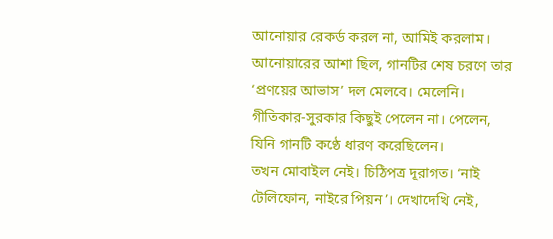আনোয়ার রেকর্ড করল না, আমিই করলাম। আনোয়ারের আশা ছিল, গানটির শেষ চরণে তার ‘প্রণয়ের আভাস’ দল মেলবে। মেলেনি। গীতিকার-সুরকার কিছুই পেলেন না। পেলেন, যিনি গানটি কণ্ঠে ধারণ করেছিলেন।
তখন মোবাইল নেই। চিঠিপত্র দূরাগত। ‘নাই টেলিফোন, নাইরে পিয়ন’। দেখাদেখি নেই,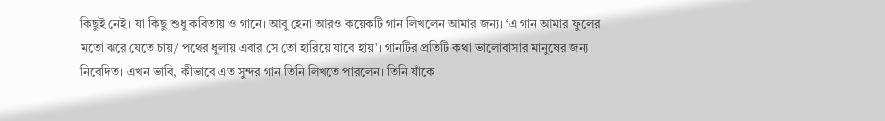কিছুই নেই। যা কিছু শুধু কবিতায় ও গানে। আবু হেনা আরও কয়েকটি গান লিখলেন আমার জন্য। ‘এ গান আমার ফুলের মতো ঝরে যেতে চায়/ পথের ধুলায় এবার সে তো হারিয়ে যাবে হায়’। গানটির প্রতিটি কথা ভালোবাসার মানুষের জন্য নিবেদিত। এখন ভাবি, কীভাবে এত সুন্দর গান তিনি লিখতে পারলেন। তিনি যাঁকে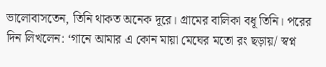ভালোবাসতেন, তিনি থাকত অনেক দূরে। গ্রামের বালিকা বধূ তিনি। পরের দিন লিখলেন: ‘গানে আমার এ কোন মায়া মেঘের মতো রং ছড়ায়/ স্বপ্ন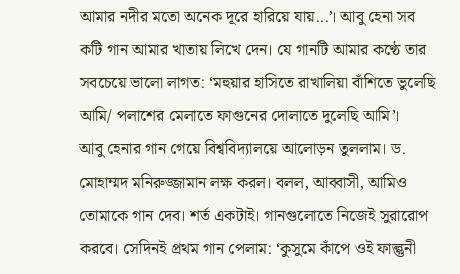আমার নদীর মতো অনেক দূরে হারিয়ে যায়...’। আবু হেনা সব কটি গান আমার খাতায় লিখে দেন। যে গানটি আমার কণ্ঠে তার সবচেয়ে ভালো লাগত: ‘মহুয়ার হাসিতে রাখালিয়া বাঁশিতে ভুলেছি আমি/ পলাশের মেলাতে ফাগুনের দোলাতে দুলেছি আমি’।
আবু হেনার গান গেয়ে বিশ্ববিদ্যালয়ে আলোড়ন তুললাম। ড. মোহাম্মদ মনিরুজ্জামান লক্ষ করল। বলল, আব্বাসী, আমিও তোমাকে গান দেব। শর্ত একটাই। গানগুলোতে নিজেই সুরারোপ করবে। সেদিনই প্রথম গান পেলাম: ‘কুসুমে কাঁপে ওই ফাল্গুনী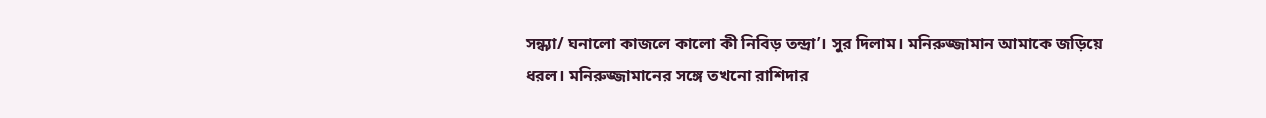সন্ধ্যা/ ঘনালো কাজলে কালো কী নিবিড় তন্দ্রা’। সুর দিলাম। মনিরুজ্জামান আমাকে জড়িয়ে ধরল। মনিরুজ্জামানের সঙ্গে তখনো রাশিদার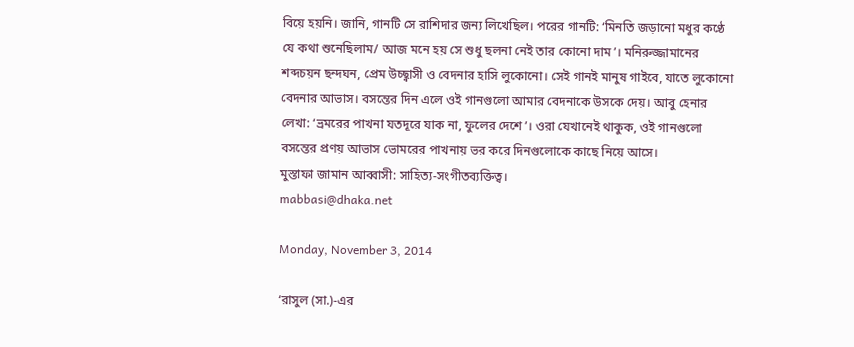বিয়ে হয়নি। জানি, গানটি সে রাশিদার জন্য লিখেছিল। পরের গানটি: ‘মিনতি জড়ানো মধুর কণ্ঠে যে কথা শুনেছিলাম/ আজ মনে হয় সে শুধু ছলনা নেই তার কোনো দাম’। মনিরুজ্জামানের শব্দচয়ন ছন্দঘন, প্রেম উচ্ছ্বাসী ও বেদনার হাসি লুকোনো। সেই গানই মানুষ গাইবে, যাতে লুকোনো বেদনার আভাস। বসন্তের দিন এলে ওই গানগুলো আমার বেদনাকে উসকে দেয়। আবু হেনার লেখা: ‘ভ্রমরের পাখনা যতদূরে যাক না, ফুলের দেশে’। ওরা যেখানেই থাকুক, ওই গানগুলো বসন্তের প্রণয় আভাস ভোমরের পাখনায় ভর করে দিনগুলোকে কাছে নিয়ে আসে।
মুস্তাফা জামান আব্বাসী: সাহিত্য-সংগীতব্যক্তিত্ব।
mabbasi@dhaka.net

Monday, November 3, 2014

‘রাসুল (সা.)-এর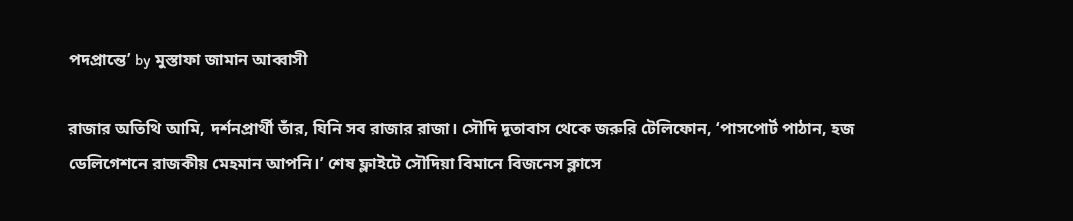পদপ্রান্তে’ by মুস্তাফা জামান আব্বাসী

রাজার অতিথি আমি, দর্শনপ্রার্থী তাঁর, যিনি সব রাজার রাজা। সৌদি দূতাবাস থেকে জরুরি টেলিফোন, ‘পাসপোর্ট পাঠান, হজ ডেলিগেশনে রাজকীয় মেহমান আপনি।’ শেষ ফ্লাইটে সৌদিয়া বিমানে বিজনেস ক্লাসে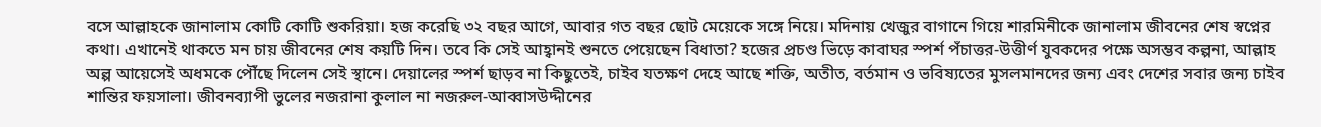বসে আল্লাহকে জানালাম কোটি কোটি শুকরিয়া। হজ করেছি ৩২ বছর আগে, আবার গত বছর ছোট মেয়েকে সঙ্গে নিয়ে। মদিনায় খেজুর বাগানে গিয়ে শারমিনীকে জানালাম জীবনের শেষ স্বপ্নের কথা। এখানেই থাকতে মন চায় জীবনের শেষ কয়টি দিন। তবে কি সেই আহ্বানই শুনতে পেয়েছেন বিধাতা? হজের প্রচণ্ড ভিড়ে কাবাঘর স্পর্শ পঁচাত্তর-উত্তীর্ণ যুবকদের পক্ষে অসম্ভব কল্পনা, আল্লাহ অল্প আয়েসেই অধমকে পৌঁছে দিলেন সেই স্থানে। দেয়ালের স্পর্শ ছাড়ব না কিছুতেই, চাইব যতক্ষণ দেহে আছে শক্তি, অতীত, বর্তমান ও ভবিষ্যতের মুসলমানদের জন্য এবং দেশের সবার জন্য চাইব শান্তির ফয়সালা। জীবনব্যাপী ভুলের নজরানা কুলাল না নজরুল-আব্বাসউদ্দীনের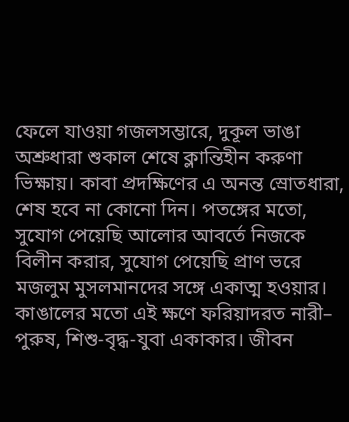ফেলে যাওয়া গজলসম্ভারে, দুকূল ভাঙা অশ্রুধারা শুকাল শেষে ক্লান্তিহীন করুণা ভিক্ষায়। কাবা প্রদক্ষিণের এ অনন্ত স্রোতধারা, শেষ হবে না কোনো দিন। পতঙ্গের মতো, সুযোগ পেয়েছি আলোর আবর্তে নিজকে বিলীন করার, সুযোগ পেয়েছি প্রাণ ভরে মজলুম মুসলমানদের সঙ্গে একাত্ম হওয়ার। কাঙালের মতো এই ক্ষণে ফরিয়াদরত নারী– পুরুষ, শিশু-বৃদ্ধ-যুবা একাকার। জীবন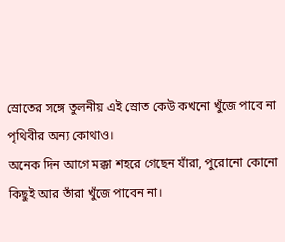স্রোতের সঙ্গে তুলনীয় এই স্রোত কেউ কখনো খুঁজে পাবে না পৃথিবীর অন্য কোথাও।
অনেক দিন আগে মক্কা শহরে গেছেন যাঁরা, পুরোনো কোনো কিছুই আর তাঁরা খুঁজে পাবেন না।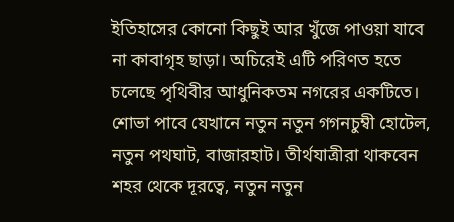ইতিহাসের কোনো কিছুই আর খুঁজে পাওয়া যাবে না কাবাগৃহ ছাড়া। অচিরেই এটি পরিণত হতে চলেছে পৃথিবীর আধুনিকতম নগরের একটিতে। শোভা পাবে যেখানে নতুন নতুন গগনচুম্বী হোটেল, নতুন পথঘাট, বাজারহাট। তীর্থযাত্রীরা থাকবেন শহর থেকে দূরত্বে, নতুন নতুন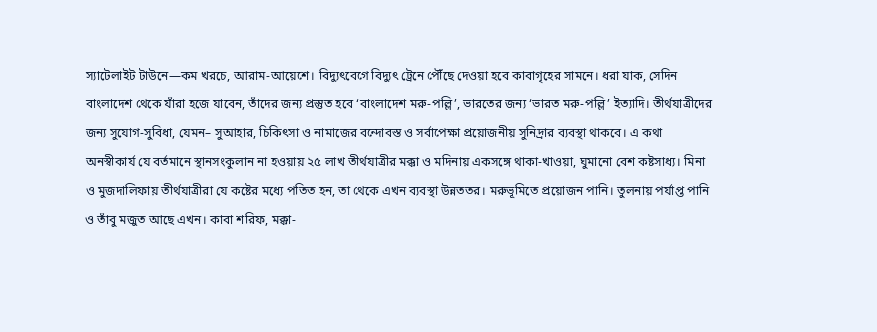স্যাটেলাইট টাউনে—কম খরচে, আরাম-আয়েশে। বিদ্যুৎবেগে বিদ্যুৎ ট্রেনে পৌঁছে দেওয়া হবে কাবাগৃহের সামনে। ধরা যাক, সেদিন বাংলাদেশ থেকে যাঁরা হজে যাবেন, তাঁদের জন্য প্রস্তুত হবে ‘বাংলাদেশ মরু-পল্লি’, ভারতের জন্য ‘ভারত মরু-পল্লি’ ইত্যাদি। তীর্থযাত্রীদের জন্য সুযোগ-সুবিধা, যেমন– সুআহার, চিকিৎসা ও নামাজের বন্দোবস্ত ও সর্বাপেক্ষা প্রয়োজনীয় সুনিদ্রার ব্যবস্থা থাকবে। এ কথা অনস্বীকার্য যে বর্তমানে স্থানসংকুলান না হওয়ায় ২৫ লাখ তীর্থযাত্রীর মক্কা ও মদিনায় একসঙ্গে থাকা-খাওয়া, ঘুমানো বেশ কষ্টসাধ্য। মিনা ও মুজদালিফায় তীর্থযাত্রীরা যে কষ্টের মধ্যে পতিত হন, তা থেকে এখন ব্যবস্থা উন্নততর। মরুভূমিতে প্রয়োজন পানি। তুলনায় পর্যাপ্ত পানি ও তাঁবু মজুত আছে এখন। কাবা শরিফ, মক্কা-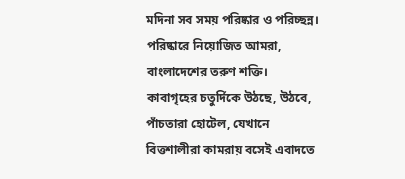মদিনা সব সময় পরিষ্কার ও পরিচ্ছন্ন। পরিষ্কারে নিয়োজিত আমরা, বাংলাদেশের তরুণ শক্তি।
কাবাগৃহের চতুর্দিকে উঠছে, উঠবে, পাঁচতারা হোটেল, যেখানে বিত্তশালীরা কামরায় বসেই এবাদতে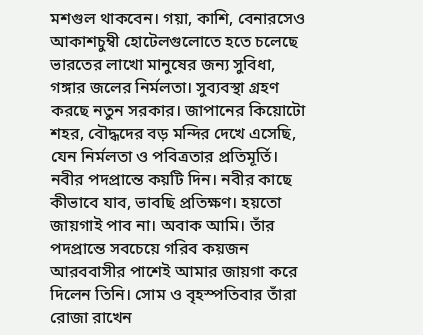মশগুল থাকবেন। গয়া, কাশি, বেনারসেও আকাশচুম্বী হোটেলগুলোতে হতে চলেছে ভারতের লাখো মানুষের জন্য সুবিধা, গঙ্গার জলের নির্মলতা। সুব্যবস্থা গ্রহণ করছে নতুন সরকার। জাপানের কিয়োটো শহর, বৌদ্ধদের বড় মন্দির দেখে এসেছি, যেন নির্মলতা ও পবিত্রতার প্রতিমূর্তি। নবীর পদপ্রান্তে কয়টি দিন। নবীর কাছে কীভাবে যাব, ভাবছি প্রতিক্ষণ। হয়তো জায়গাই পাব না। অবাক আমি। তাঁর পদপ্রান্তে সবচেয়ে গরিব কয়জন আরববাসীর পাশেই আমার জায়গা করে দিলেন তিনি। সোম ও বৃহস্পতিবার তাঁরা রোজা রাখেন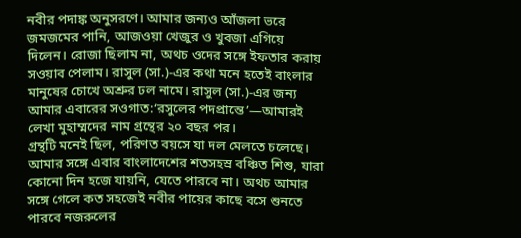নবীর পদাঙ্ক অনুসরণে। আমার জন্যও আঁজলা ভরে জমজমের পানি, আজওয়া খেজুর ও খুবজা এগিয়ে দিলেন। রোজা ছিলাম না, অথচ ওদের সঙ্গে ইফতার করায় সওয়াব পেলাম। রাসুল (সা.)-এর কথা মনে হতেই বাংলার মানুষের চোখে অশ্রুর ঢল নামে। রাসুল (সা.)-এর জন্য আমার এবারের সওগাত:‘রসুলের পদপ্রান্তে’—আমারই লেখা মুহাম্মদের নাম গ্রন্থের ২০ বছর পর।
গ্রন্থটি মনেই ছিল, পরিণত বয়সে যা দল মেলতে চলেছে। আমার সঙ্গে এবার বাংলাদেশের শতসহস্র বঞ্চিত শিশু, যারা কোনো দিন হজে যায়নি, যেতে পারবে না। অথচ আমার সঙ্গে গেলে কত সহজেই নবীর পায়ের কাছে বসে শুনতে পারবে নজরুলের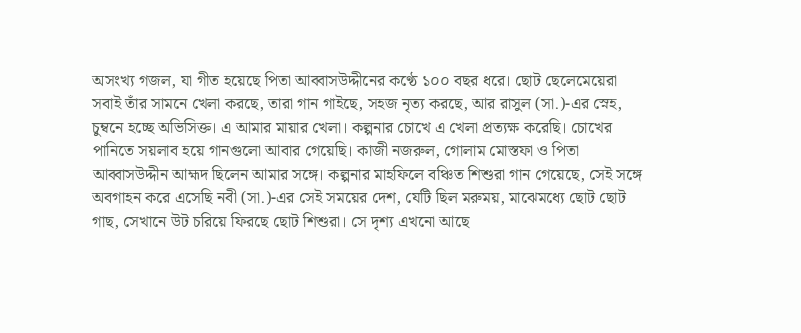অসংখ্য গজল, যা গীত হয়েছে পিতা আব্বাসউদ্দীনের কণ্ঠে ১০০ বছর ধরে। ছোট ছেলেমেয়েরা সবাই তাঁর সামনে খেলা করছে, তারা গান গাইছে, সহজ নৃত্য করছে, আর রাসুল (সা.)-এর স্নেহ, চুম্বনে হচ্ছে অভিসিক্ত। এ আমার মায়ার খেলা। কল্পনার চোখে এ খেলা প্রত্যক্ষ করেছি। চোখের পানিতে সয়লাব হয়ে গানগুলো আবার গেয়েছি। কাজী নজরুল, গোলাম মোস্তফা ও পিতা আব্বাসউদ্দীন আহ্মদ ছিলেন আমার সঙ্গে। কল্পনার মাহফিলে বঞ্চিত শিশুরা গান গেয়েছে, সেই সঙ্গে অবগাহন করে এসেছি নবী (সা.)-এর সেই সময়ের দেশ, যেটি ছিল মরুময়, মাঝেমধ্যে ছোট ছোট গাছ, সেখানে উট চরিয়ে ফিরছে ছোট শিশুরা। সে দৃশ্য এখনো আছে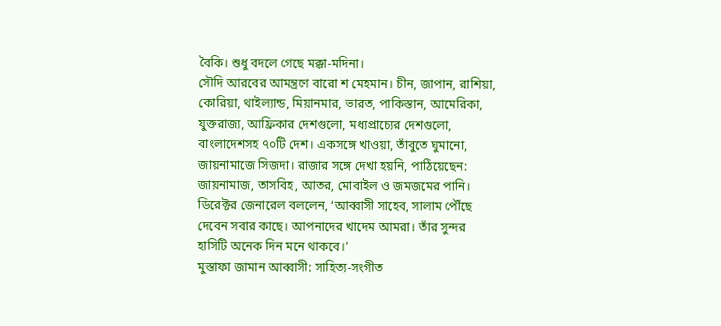বৈকি। শুধু বদলে গেছে মক্কা-মদিনা।
সৌদি আরবের আমন্ত্রণে বারো শ মেহমান। চীন, জাপান, রাশিয়া, কোরিয়া, থাইল্যান্ড, মিয়ানমার, ভারত, পাকিস্তান, আমেরিকা, যুক্তরাজ্য, আফ্রিকার দেশগুলো, মধ্যপ্রাচ্যের দেশগুলো, বাংলাদেশসহ ৭০টি দেশ। একসঙ্গে খাওয়া, তাঁবুতে ঘুমানো, জায়নামাজে সিজদা। রাজার সঙ্গে দেখা হয়নি, পাঠিয়েছেন: জায়নামাজ, তাসবিহ, আতর, মোবাইল ও জমজমের পানি। ডিরেক্টর জেনারেল বললেন, ‘আব্বাসী সাহেব, সালাম পৌঁছে দেবেন সবার কাছে। আপনাদের খাদেম আমরা। তাঁর সুন্দর হাসিটি অনেক দিন মনে থাকবে।’
মুস্তাফা জামান আব্বাসী: সাহিত্য-সংগীত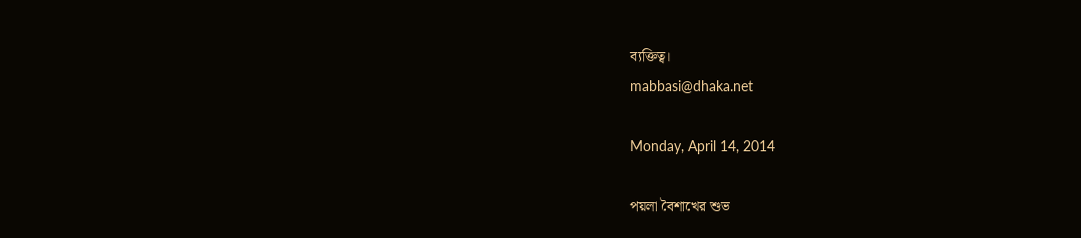ব্যক্তিত্ব।
mabbasi@dhaka.net

Monday, April 14, 2014

পয়লা বৈশাখের শুভ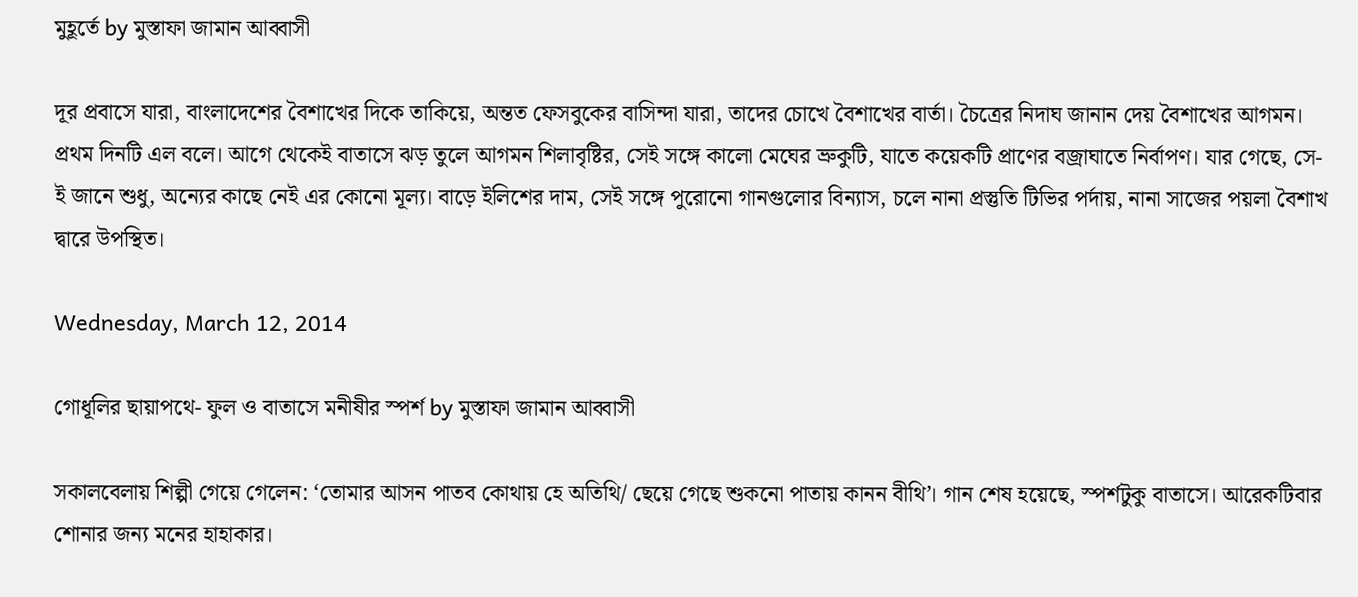মুহূর্তে by মুস্তাফা জামান আব্বাসী

দূর প্রবাসে যারা, বাংলাদেশের বৈশাখের দিকে তাকিয়ে, অন্তত ফেসবুকের বাসিন্দা যারা, তাদের চোখে বৈশাখের বার্তা। চৈত্রের নিদাঘ জানান দেয় বৈশাখের আগমন। প্রথম দিনটি এল বলে। আগে থেকেই বাতাসে ঝড় তুলে আগমন শিলাবৃষ্টির, সেই সঙ্গে কালো মেঘের ভ্রুকুটি, যাতে কয়েকটি প্রাণের বজ্রাঘাতে নির্বাপণ। যার গেছে, সে-ই জানে শুধু, অন্যের কাছে নেই এর কোনো মূল্য। বাড়ে ইলিশের দাম, সেই সঙ্গে পুরোনো গানগুলোর বিন্যাস, চলে নানা প্রস্তুতি টিভির পর্দায়, নানা সাজের পয়লা বৈশাখ দ্বারে উপস্থিত।

Wednesday, March 12, 2014

গোধূলির ছায়াপথে- ফুল ও বাতাসে মনীষীর স্পর্শ by মুস্তাফা জামান আব্বাসী

সকালবেলায় শিল্পী গেয়ে গেলেন: ‘তোমার আসন পাতব কোথায় হে অতিথি/ ছেয়ে গেছে শুকনো পাতায় কানন বীথি’। গান শেষ হয়েছে, স্পর্শটুকু বাতাসে। আরেকটিবার শোনার জন্য মনের হাহাকার।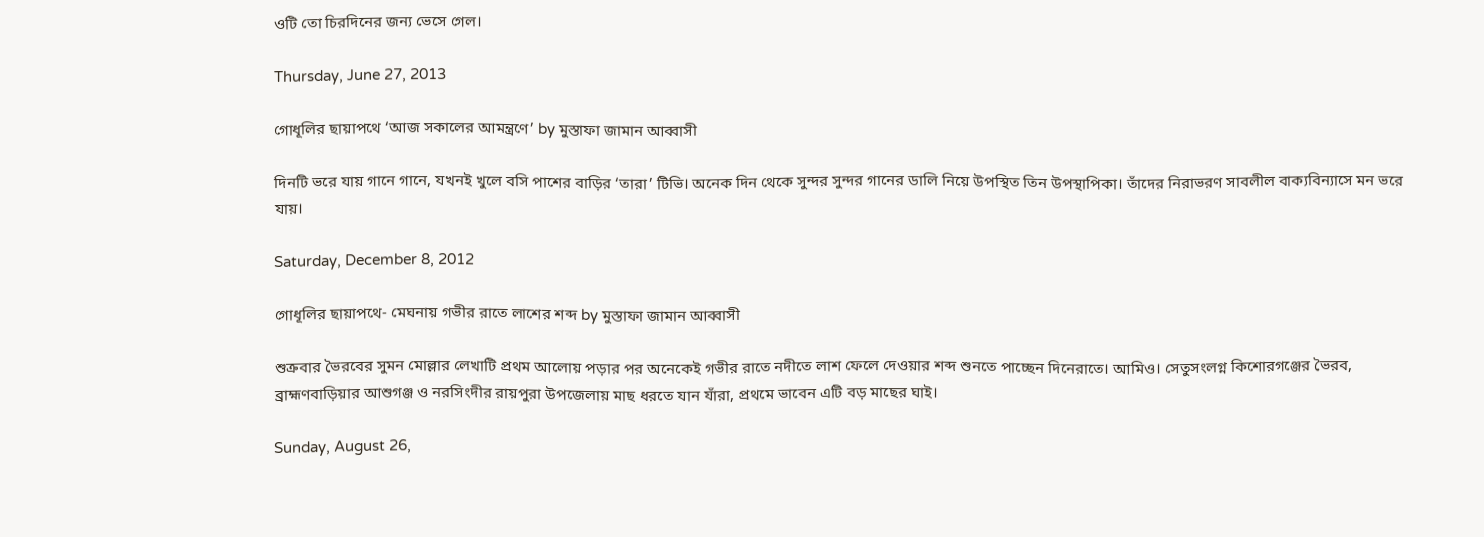ওটি তো চিরদিনের জন্য ভেসে গেল।

Thursday, June 27, 2013

গোধূলির ছায়াপথে ‘আজ সকালের আমন্ত্রণে’ by মুস্তাফা জামান আব্বাসী

দিনটি ভরে যায় গানে গানে, যখনই খুলে বসি পাশের বাড়ির ‘তারা’ টিভি। অনেক দিন থেকে সুন্দর সুন্দর গানের ডালি নিয়ে উপস্থিত তিন উপস্থাপিকা। তাঁদের নিরাভরণ সাবলীল বাক্যবিন্যাসে মন ভরে যায়।

Saturday, December 8, 2012

গোধূলির ছায়াপথে- মেঘনায় গভীর রাতে লাশের শব্দ by মুস্তাফা জামান আব্বাসী

শুক্রবার ভৈরবের সুমন মোল্লার লেখাটি প্রথম আলোয় পড়ার পর অনেকেই গভীর রাতে নদীতে লাশ ফেলে দেওয়ার শব্দ শুনতে পাচ্ছেন দিনেরাতে। আমিও। সেতুসংলগ্ন কিশোরগঞ্জের ভৈরব, ব্রাহ্মণবাড়িয়ার আশুগঞ্জ ও নরসিংদীর রায়পুরা উপজেলায় মাছ ধরতে যান যাঁরা, প্রথমে ভাবেন এটি বড় মাছের ঘাই।

Sunday, August 26,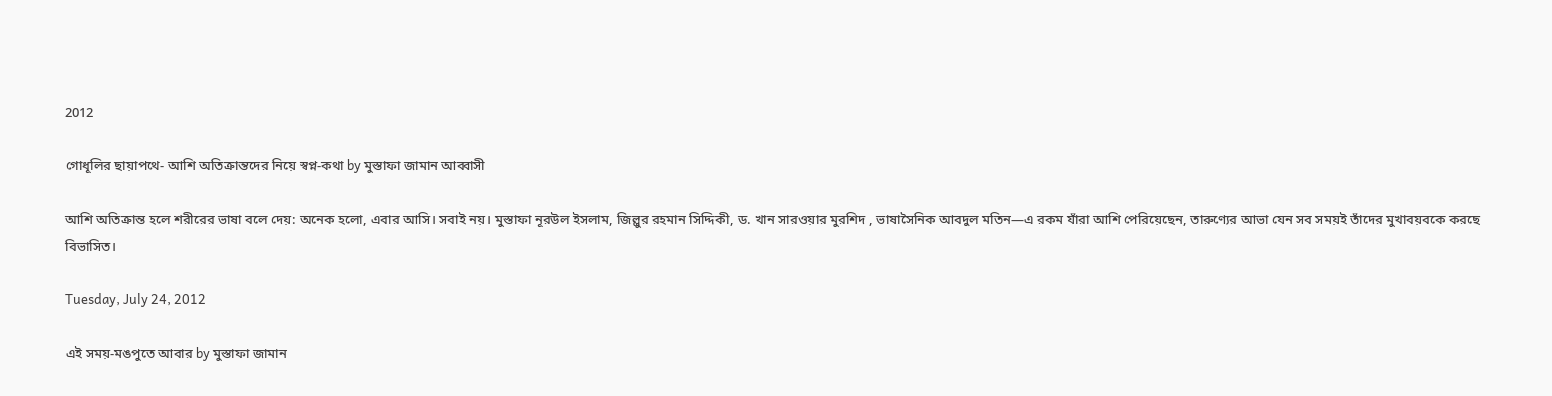2012

গোধূলির ছায়াপথে- আশি অতিক্রান্তদের নিয়ে স্বপ্ন-কথা by মুস্তাফা জামান আব্বাসী

আশি অতিক্রান্ত হলে শরীরের ভাষা বলে দেয়: অনেক হলো, এবার আসি। সবাই নয়। মুস্তাফা নূরউল ইসলাম, জিল্লুর রহমান সিদ্দিকী, ড. খান সারওয়ার মুরশিদ , ভাষাসৈনিক আবদুল মতিন—এ রকম যাঁরা আশি পেরিয়েছেন, তারুণ্যের আভা যেন সব সময়ই তাঁদের মুখাবয়বকে করছে বিভাসিত।

Tuesday, July 24, 2012

এই সময়-মঙপুতে আবার by মুস্তাফা জামান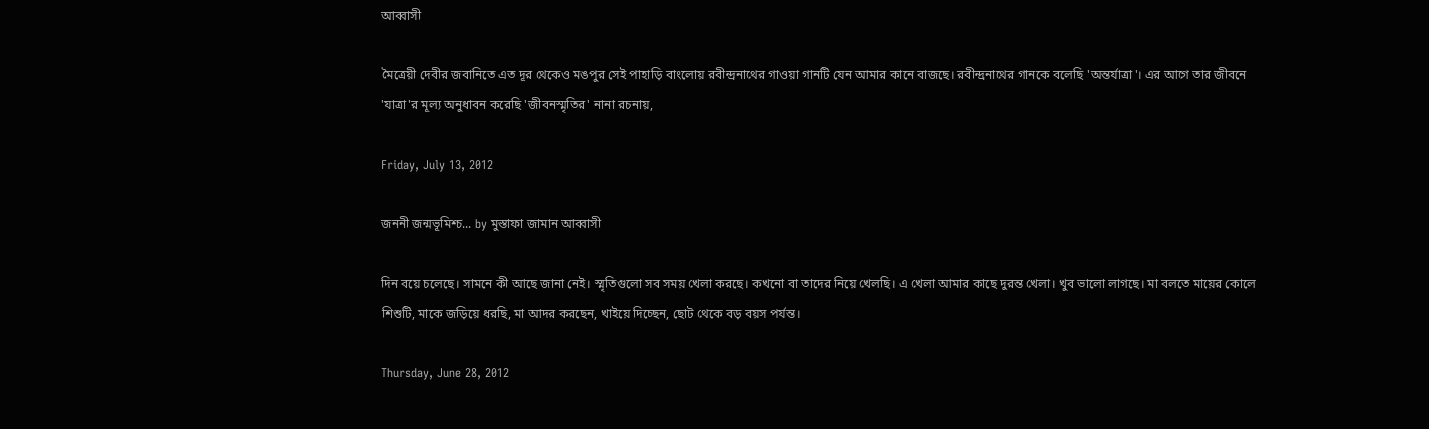আব্বাসী

মৈত্রেয়ী দেবীর জবানিতে এত দূর থেকেও মঙপুর সেই পাহাড়ি বাংলোয় রবীন্দ্রনাথের গাওয়া গানটি যেন আমার কানে বাজছে। রবীন্দ্রনাথের গানকে বলেছি 'অন্তর্যাত্রা'। এর আগে তার জীবনে 'যাত্রা'র মূল্য অনুধাবন করেছি 'জীবনস্মৃতির' নানা রচনায়,

Friday, July 13, 2012

জননী জন্মভূমিশ্চ... by মুস্তাফা জামান আব্বাসী

দিন বয়ে চলেছে। সামনে কী আছে জানা নেই। স্মৃতিগুলো সব সময় খেলা করছে। কখনো বা তাদের নিয়ে খেলছি। এ খেলা আমার কাছে দুরন্ত খেলা। খুব ভালো লাগছে। মা বলতে মায়ের কোলে শিশুটি, মাকে জড়িয়ে ধরছি, মা আদর করছেন, খাইয়ে দিচ্ছেন, ছোট থেকে বড় বয়স পর্যন্ত।

Thursday, June 28, 2012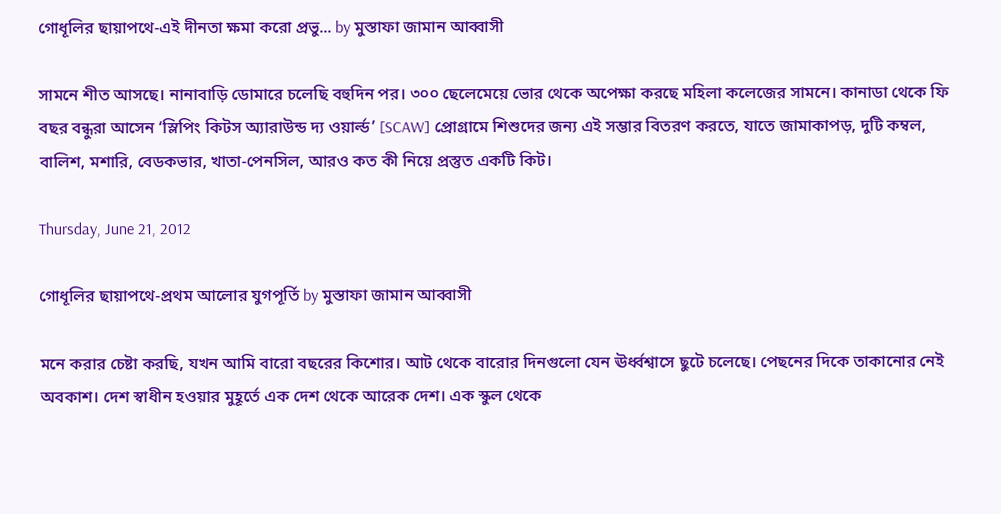গোধূলির ছায়াপথে-এই দীনতা ক্ষমা করো প্রভু... by মুস্তাফা জামান আব্বাসী

সামনে শীত আসছে। নানাবাড়ি ডোমারে চলেছি বহুদিন পর। ৩০০ ছেলেমেয়ে ভোর থেকে অপেক্ষা করছে মহিলা কলেজের সামনে। কানাডা থেকে ফি বছর বন্ধুরা আসেন ‘স্লিপিং কিটস অ্যারাউন্ড দ্য ওয়ার্ল্ড’ [SCAW] প্রোগ্রামে শিশুদের জন্য এই সম্ভার বিতরণ করতে, যাতে জামাকাপড়, দুটি কম্বল, বালিশ, মশারি, বেডকভার, খাতা-পেনসিল, আরও কত কী নিয়ে প্রস্তুত একটি কিট।

Thursday, June 21, 2012

গোধূলির ছায়াপথে-প্রথম আলোর যুগপূর্তি by মুস্তাফা জামান আব্বাসী

মনে করার চেষ্টা করছি, যখন আমি বারো বছরের কিশোর। আট থেকে বারোর দিনগুলো যেন ঊর্ধ্বশ্বাসে ছুটে চলেছে। পেছনের দিকে তাকানোর নেই অবকাশ। দেশ স্বাধীন হওয়ার মুহূর্তে এক দেশ থেকে আরেক দেশ। এক স্কুল থেকে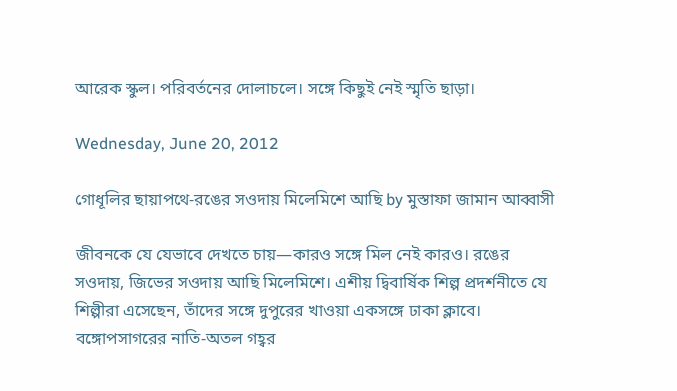আরেক স্কুল। পরিবর্তনের দোলাচলে। সঙ্গে কিছুই নেই স্মৃতি ছাড়া।

Wednesday, June 20, 2012

গোধূলির ছায়াপথে-রঙের সওদায় মিলেমিশে আছি by মুস্তাফা জামান আব্বাসী

জীবনকে যে যেভাবে দেখতে চায়—কারও সঙ্গে মিল নেই কারও। রঙের সওদায়, জিভের সওদায় আছি মিলেমিশে। এশীয় দ্বিবার্ষিক শিল্প প্রদর্শনীতে যে শিল্পীরা এসেছেন, তাঁদের সঙ্গে দুপুরের খাওয়া একসঙ্গে ঢাকা ক্লাবে। বঙ্গোপসাগরের নাতি-অতল গহ্বর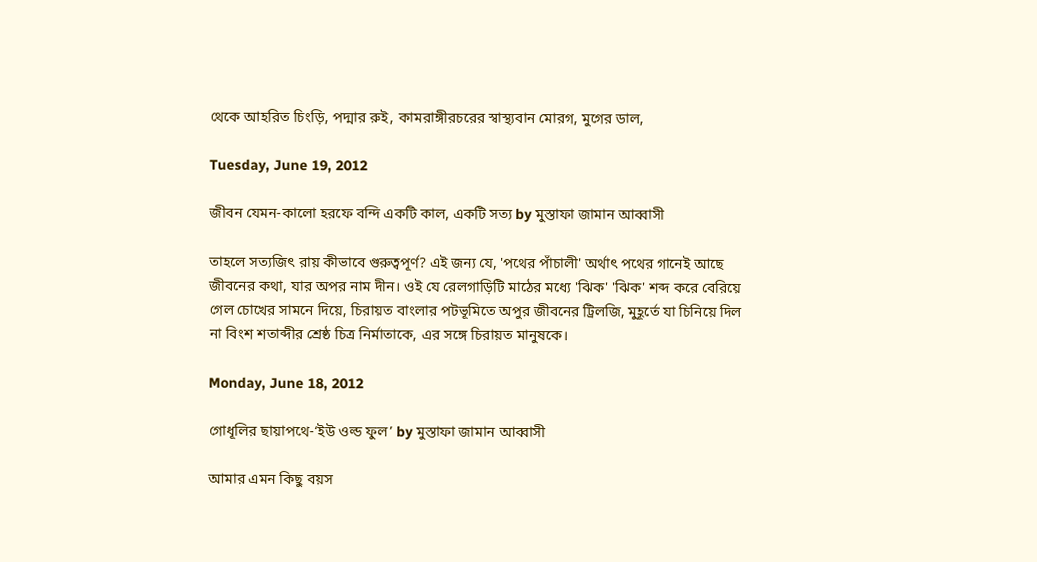থেকে আহরিত চিংড়ি, পদ্মার রুই, কামরাঙ্গীরচরের স্বাস্থ্যবান মোরগ, মুগের ডাল,

Tuesday, June 19, 2012

জীবন যেমন-কালো হরফে বন্দি একটি কাল, একটি সত্য by মুস্তাফা জামান আব্বাসী

তাহলে সত্যজিৎ রায় কীভাবে গুরুত্বপূর্ণ? এই জন্য যে, 'পথের পাঁচালী' অর্থাৎ পথের গানেই আছে জীবনের কথা, যার অপর নাম দীন। ওই যে রেলগাড়িটি মাঠের মধ্যে 'ঝিক' 'ঝিক' শব্দ করে বেরিয়ে গেল চোখের সামনে দিয়ে, চিরায়ত বাংলার পটভূমিতে অপুর জীবনের ট্রিলজি, মুহূর্তে যা চিনিয়ে দিল না বিংশ শতাব্দীর শ্রেষ্ঠ চিত্র নির্মাতাকে, এর সঙ্গে চিরায়ত মানুষকে।

Monday, June 18, 2012

গোধূলির ছায়াপথে-‘ইউ ওল্ড ফুল’ by মুস্তাফা জামান আব্বাসী

আমার এমন কিছু বয়স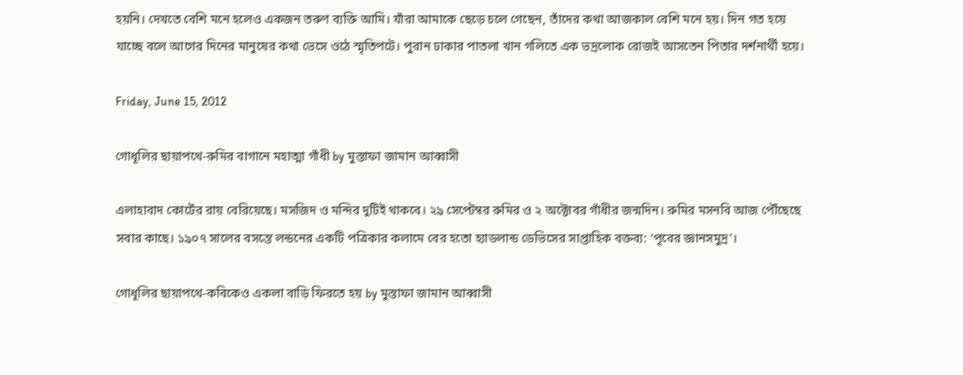হয়নি। দেখতে বেশি মনে হলেও একজন তরুণ ব্যক্তি আমি। যাঁরা আমাকে ছেড়ে চলে গেছেন, তাঁদের কথা আজকাল বেশি মনে হয়। দিন গত হয়ে যাচ্ছে বলে আগের দিনের মানুষের কথা ভেসে ওঠে স্মৃতিপটে। পুরান ঢাকার পাতলা খান গলিতে এক ভদ্রলোক রোজই আসতেন পিতার দর্শনার্থী হয়ে।

Friday, June 15, 2012

গোধূলির ছায়াপথে-রুমির বাগানে মহাত্মা গাঁধী by মুস্তাফা জামান আব্বাসী

এলাহাবাদ কোর্টের রায় বেরিয়েছে। মসজিদ ও মন্দির দুটিই থাকবে। ২৯ সেপ্টেম্বর রুমির ও ২ অক্টোবর গাঁধীর জন্মদিন। রুমির মসনবি আজ পৌঁছেছে সবার কাছে। ১৯০৭ সালের বসন্তে লন্ডনের একটি পত্রিকার কলামে বের হতো হ্যাডলান্ড ডেভিসের সাপ্তাহিক বক্তব্য: ‘পূবের জ্ঞানসমুদ্র’।

গোধূলির ছায়াপথে-কবিকেও একলা বাড়ি ফিরতে হয় by মুস্তাফা জামান আব্বাসী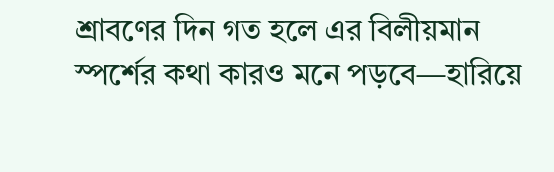শ্রাবণের দিন গত হলে এর বিলীয়মান স্পর্শের কথা কারও মনে পড়বে—হারিয়ে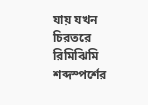যায় যখন চিরতরে রিমিঝিমি শব্দস্পর্শের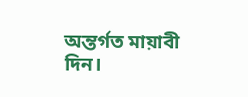অন্তর্গত মায়াবী দিন।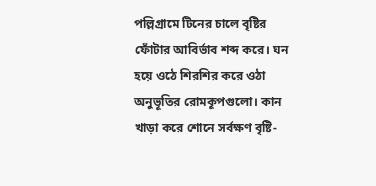পল্লিগ্রামে টিনের চালে বৃষ্টির ফোঁটার আবির্ভাব শব্দ করে। ঘন হয়ে ওঠে শিরশির করে ওঠা অনুভূতির রোমকূপগুলো। কান খাড়া করে শোনে সর্বক্ষণ বৃষ্টি-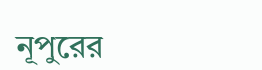নূপুরের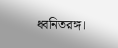ধ্বনিতরঙ্গ।